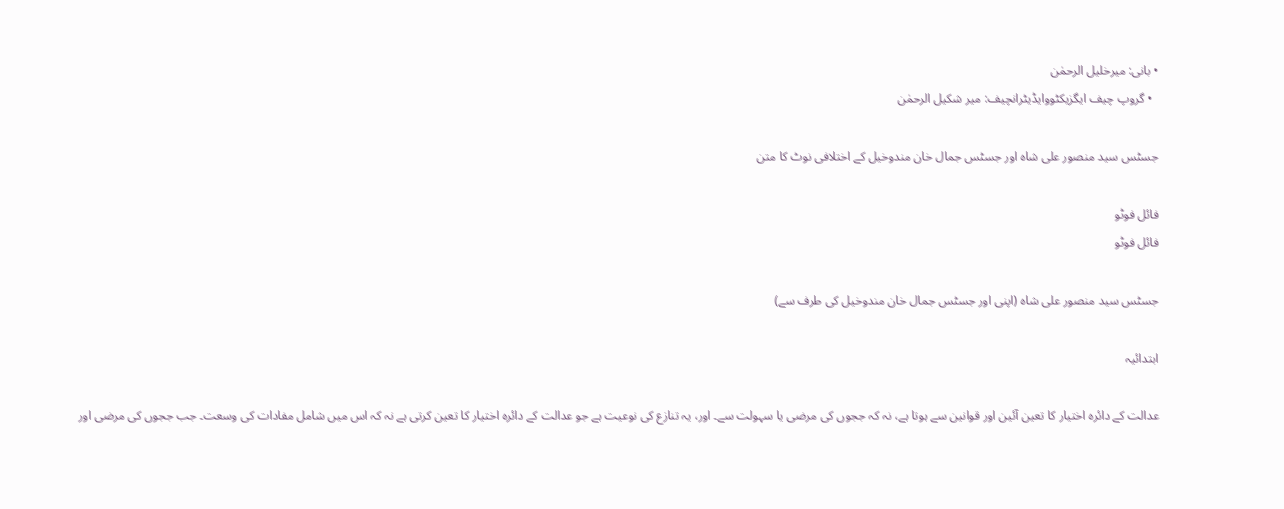• بانی: میرخلیل الرحمٰن
  • گروپ چیف ایگزیکٹووایڈیٹرانچیف: میر شکیل الرحمٰن

جسٹس سید منصور علی شاہ اور جسٹس جمال خان مندوخیل کے اختلافی نوٹ کا متن

فائل فوٹو
فائل فوٹو

جسٹس سید منصور علی شاہ (اپنی اور جسٹس جمال خان مندوخیل کی طرف سے)

ابتدائیہ

عدالت کے دائرہ اختیار کا تعین آئین اور قوانین سے ہوتا ہے، نہ کہ ججوں کی مرضی یا سہولت سے۔ اور، یہ تنازع کی نوعیت ہے جو عدالت کے دائرہ اختیار کا تعین کرتی ہے نہ کہ اس میں شامل مفادات کی وسعت۔ جب ججوں کی مرضی اور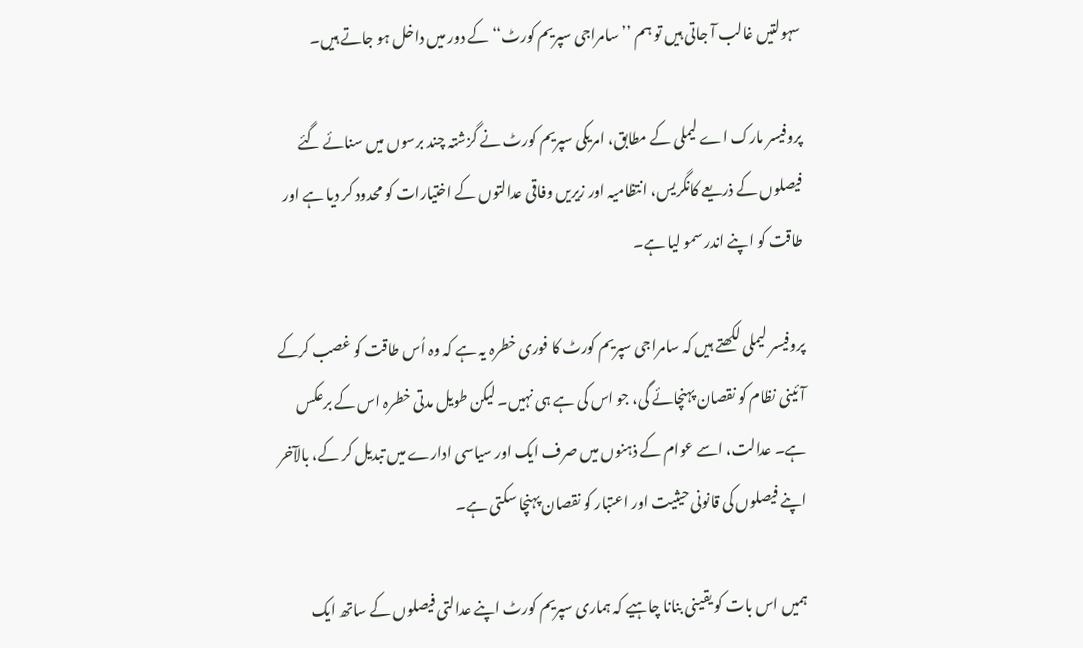سہولتیں غالب آ جاتی ہیں تو ہم ’’سامراجی سپریم کورٹ‘‘ کے دور میں داخل ہو جاتے ہیں۔

پروفیسر مارک اے لیملی کے مطابق، امریکی سپریم کورٹ نے گزشتہ چند برسوں میں سنائے گئے فیصلوں کے ذریعے کانگریس، انتظامیہ اور زیریں وفاقی عدالتوں کے اختیارات کو محدود کر دیا ہے اور طاقت کو اپنے اندر سمو لیا ہے۔

پروفیسر لیملی لکھتے ہیں کہ سامراجی سپریم کورٹ کا فوری خطرہ یہ ہے کہ وہ اُس طاقت کو غصب کرکے آئینی نظام کو نقصان پہنچائے گی، جو اس کی ہے ہی نہیں۔ لیکن طویل مدتی خطرہ اس کے برعکس ہے۔ عدالت، اسے عوام کے ذہنوں میں صرف ایک اور سیاسی ادارے میں تبدیل کر کے، بالآخر اپنے فیصلوں کی قانونی حیثیت اور اعتبار کو نقصان پہنچا سکتی ہے۔

ہمیں اس بات کو یقینی بنانا چاہیے کہ ہماری سپریم کورٹ اپنے عدالتی فیصلوں کے ساتھ ایک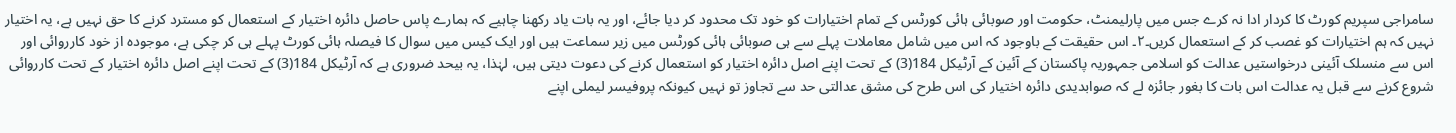سامراجی سپریم کورٹ کا کردار ادا نہ کرے جس میں پارلیمنٹ، حکومت اور صوبائی ہائی کورٹس کے تمام اختیارات کو خود تک محدود کر دیا جائے، اور یہ بات یاد رکھنا چاہیے کہ ہمارے پاس حاصل دائرہ اختیار کے استعمال کو مسترد کرنے کا حق نہیں ہے، یہ اختیار نہیں کہ ہم اختیارات کو غصب کر کے استعمال کریں۔۲۔ اس حقیقت کے باوجود کہ اس میں شامل معاملات پہلے سے ہی صوبائی ہائی کورٹس میں زیر سماعت ہیں اور ایک کیس میں سوال کا فیصلہ ہائی کورٹ پہلے ہی کر چکی ہے، موجودہ از خود کارروائی اور اس سے منسلک آئینی درخواستیں عدالت کو اسلامی جمہوریہ پاکستان کے آئین کے آرٹیکل 184(3) کے تحت اپنے اصل دائرہ اختیار کو استعمال کرنے کی دعوت دیتی ہیں، لہٰذا، یہ بیحد ضروری ہے کہ آرٹیکل 184(3) کے تحت اپنے اصل دائرہ اختیار کے تحت کارروائی شروع کرنے سے قبل یہ عدالت اس بات کا بغور جائزہ لے کہ صوابدیدی دائرہ اختیار کی اس طرح کی مشق عدالتی حد سے تجاوز تو نہیں کیونکہ پروفیسر لیملی اپنے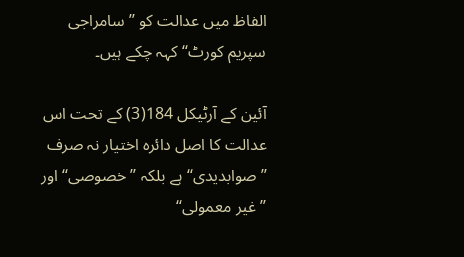الفاظ میں عدالت کو ’’سامراجی سپریم کورٹ‘‘ کہہ چکے ہیں۔

آئین کے آرٹیکل 184(3) کے تحت اس عدالت کا اصل دائرہ اختیار نہ صرف ’’صوابدیدی‘‘ ہے بلکہ ’’خصوصی‘‘ اور ’’غیر معمولی‘‘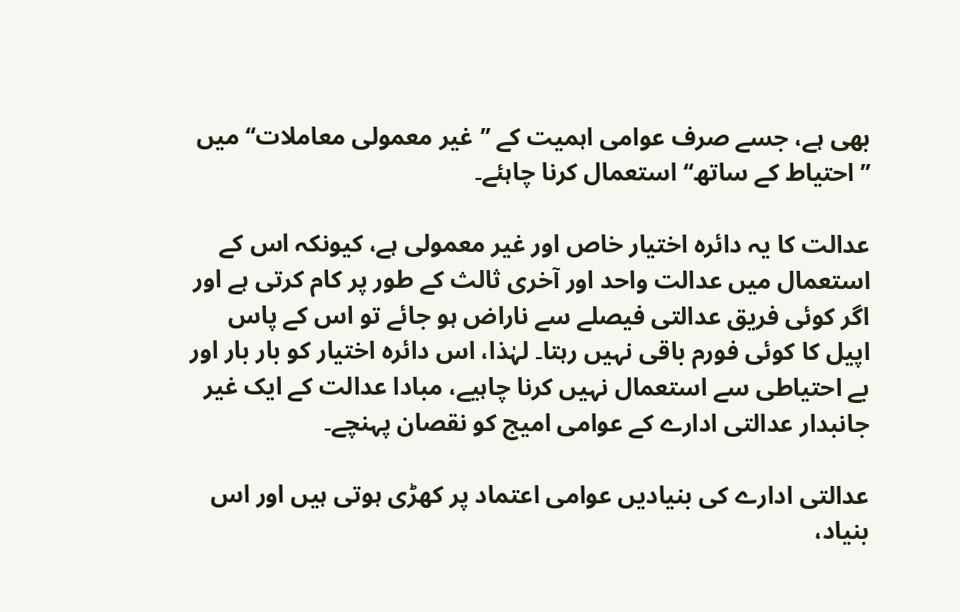بھی ہے، جسے صرف عوامی اہمیت کے ’’غیر معمولی معاملات‘‘ میں ’’احتیاط کے ساتھ‘‘ استعمال کرنا چاہئے۔

عدالت کا یہ دائرہ اختیار خاص اور غیر معمولی ہے، کیونکہ اس کے استعمال میں عدالت واحد اور آخری ثالث کے طور پر کام کرتی ہے اور اگر کوئی فریق عدالتی فیصلے سے ناراض ہو جائے تو اس کے پاس اپیل کا کوئی فورم باقی نہیں رہتا۔ لہٰذا، اس دائرہ اختیار کو بار بار اور بے احتیاطی سے استعمال نہیں کرنا چاہیے، مبادا عدالت کے ایک غیر جانبدار عدالتی ادارے کے عوامی امیج کو نقصان پہنچے۔

عدالتی ادارے کی بنیادیں عوامی اعتماد پر کھڑی ہوتی ہیں اور اس بنیاد،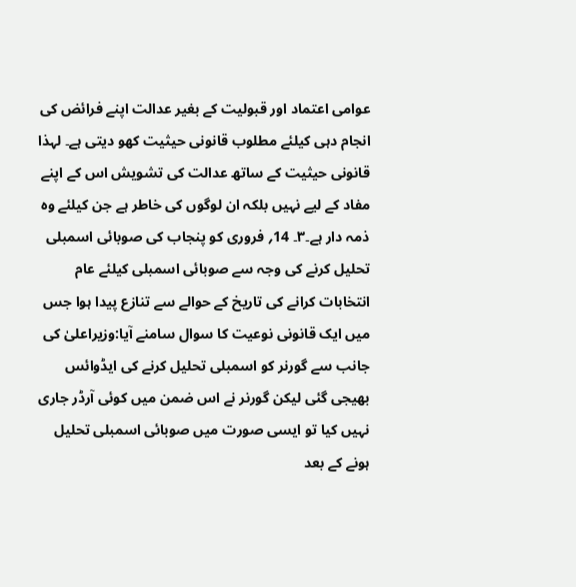عوامی اعتماد اور قبولیت کے بغیر عدالت اپنے فرائض کی انجام دہی کیلئے مطلوب قانونی حیثیت کھو دیتی ہے۔ لہذا قانونی حیثیت کے ساتھ عدالت کی تشویش اس کے اپنے مفاد کے لیے نہیں بلکہ ان لوگوں کی خاطر ہے جن کیلئے وہ ذمہ دار ہے۔۳۔ 14؍ فروری کو پنجاب کی صوبائی اسمبلی تحلیل کرنے کی وجہ سے صوبائی اسمبلی کیلئے عام انتخابات کرانے کی تاریخ کے حوالے سے تنازع پیدا ہوا جس میں ایک قانونی نوعیت کا سوال سامنے آیا:وزیراعلیٰ کی جانب سے گورنر کو اسمبلی تحلیل کرنے کی ایڈوائس بھیجی گئی لیکن گورنر نے اس ضمن میں کوئی آرڈر جاری نہیں کیا تو ایسی صورت میں صوبائی اسمبلی تحلیل ہونے کے بعد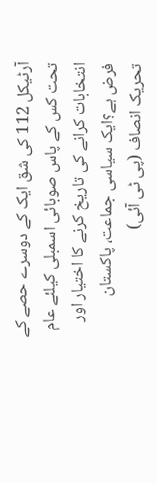آرٹیکل 112 کی شق ایک کے دوسرے حصے کے تحت کس کے پاس صوبائی اسمبلی کیلئے عام انتخابات کرانے کی تاریخ کرنے کا اختیار اور فرض ہے؟ایک سیاسی جماعت، پاکستان تحریک انصاف (پی ٹی آئی)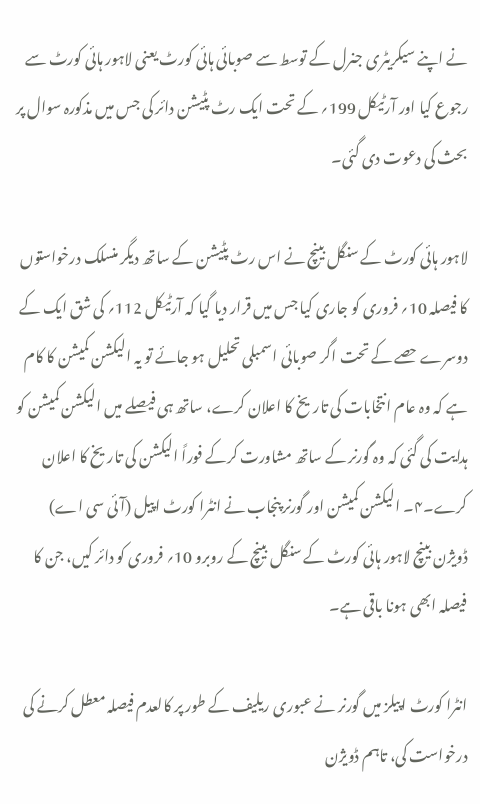نے اپنے سیکریٹری جنرل کے توسط سے صوبائی ہائی کورٹ یعنی لاہور ہائی کورٹ سے رجوع کیا اور آرٹیکل 199؍ کے تحت ایک رٹ پٹیشن دائر کی جس میں مذکورہ سوال پر بحث کی دعوت دی گئی۔

لاہور ہائی کورٹ کے سنگل بینچ نے اس رٹ پٹیشن کے ساتھ دیگر منسلک درخواستوں کا فیصلہ 10؍ فروری کو جاری کیا جس میں قرار دیا گیا کہ آرٹیکل 112؍ کی شق ایک کے دوسرے حصے کے تحت اگر صوبائی اسمبلی تحلیل ہو جائے تو یہ الیکشن کمیشن کا کام ہے کہ وہ عام انتخابات کی تاریخ کا اعلان کرے، ساتھ ہی فیصلے میں الیکشن کمیشن کو ہدایت کی گئی کہ وہ گورنر کے ساتھ مشاورت کرکے فوراً الیکشن کی تاریخ کا اعلان کرے۔۴۔ الیکشن کمیشن اور گورنر پنجاب نے انٹرا کورٹ اپیل (آئی سی اے) ڈویژن بینچ لاہور ہائی کورٹ کے سنگل بینچ کے روبرو 10؍ فروری کو دائر کیں، جن کا فیصلہ ابھی ہونا باقی ہے۔

انٹرا کورٹ اپیلز میں گورنر نے عبوری ریلیف کے طور پر کالعدم فیصلہ معطل کرنے کی درخواست کی، تاہم ڈویژن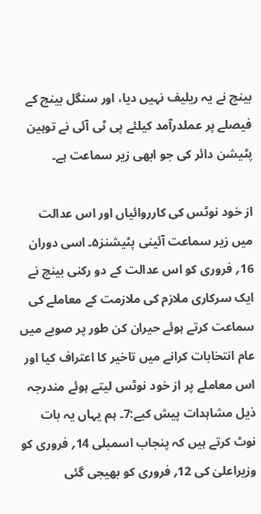بینچ نے یہ ریلیف نہیں دیا، اور سنگل بینچ کے فیصلے پر عملدرآمد کیلئے پی ٹی آئی نے توہین پٹیشن دائر کی جو ابھی زیر سماعت ہے۔

از خود نوٹس کی کارروائیاں اور اس عدالت میں زیر سماعت آئینی پٹیشنز۵۔ اسی دوران 16؍ فروری کو اس عدالت کے دو رکنی بینچ نے ایک سرکاری ملازم کی ملازمت کے معاملے کی سماعت کرتے ہوئے حیران کن طور پر صوبے میں عام انتخابات کرانے میں تاخیر کا اعتراف کیا اور اس معاملے پر از خود نوٹس لیتے ہوئے مندرجہ ذیل مشاہدات پیش کیے:7۔ ہم یہاں یہ بات نوٹ کرتے ہیں کہ پنجاب اسمبلی 14؍ فروری کو وزیراعلیٰ کی 12؍ فروری کو بھیجی گئی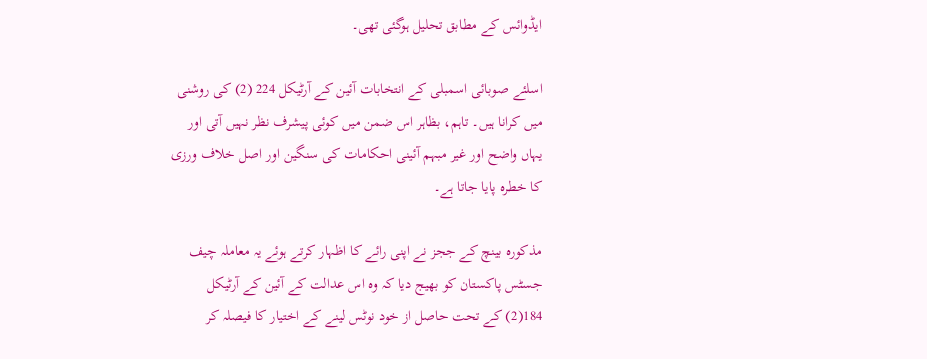ایڈوائس کے مطابق تحلیل ہوگئی تھی۔

اسلئے صوبائی اسمبلی کے انتخابات آئین کے آرٹیکل 224 (2) کی روشنی میں کرانا ہیں۔ تاہم، بظاہر اس ضمن میں کوئی پیشرف نظر نہیں آتی اور یہاں واضح اور غیر مبہم آئینی احکامات کی سنگین اور اصل خلاف ورزی کا خطرہ پایا جاتا ہے۔

مذکورہ بینچ کے ججز نے اپنی رائے کا اظہار کرتے ہوئے یہ معاملہ چیف جسٹس پاکستان کو بھیج دیا کہ وہ اس عدالت کے آئین کے آرٹیکل 184(2) کے تحت حاصل از خود نوٹس لینے کے اختیار کا فیصلہ کر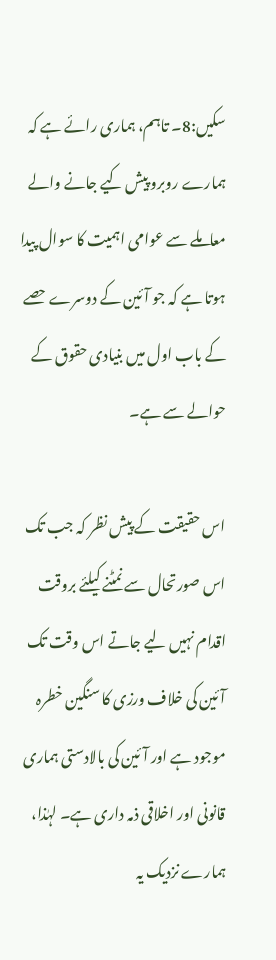سکیں:8۔ تاہم، ہماری رائے ہے کہ ہمارے روبرو پیش کیے جانے والے معاملے سے عوامی اہمیت کا سوال پیدا ہوتا ہے کہ جو آئین کے دوسرے حصے کے باب اول میں بنیادی حقوق کے حوالے سے ہے۔

اس حقیقت کے پیش نظر کہ جب تک اس صورتحال سے نمٹنے کیلئے بروقت اقدام نہیں لیے جاتے اس وقت تک آئین کی خلاف ورزی کا سنگین خطرہ موجود ہے اور آئین کی بالادستی ہماری قانونی اور اخلاقی ذمہ داری ہے۔ لہٰذا، ہمارے نزدیک یہ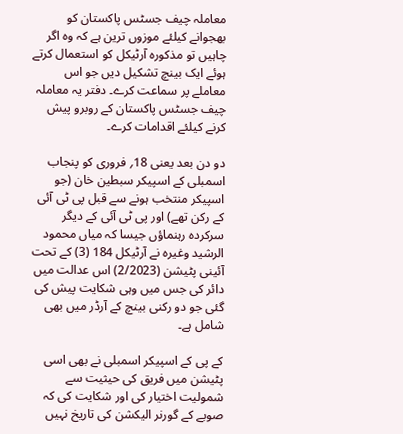معاملہ چیف جسٹس پاکستان کو بھجوانے کیلئے موزوں ترین ہے کہ وہ اگر چاہیں تو مذکورہ آرٹیکل کو استعمال کرتے ہوئے ایک بینچ تشکیل دیں جو اس معاملے پر سماعت کرے۔ دفتر یہ معاملہ چیف جسٹس پاکستان کے روبرو پیش کرنے کیلئے اقدامات کرے۔

دو دن بعد یعنی 18؍ فروری کو پنجاب اسمبلی کے اسپیکر سبطین خان (جو اسپیکر منتخب ہونے سے قبل پی ٹی آئی کے رکن تھے) اور پی ٹی آئی کے دیگر سرکردہ رہنماؤں جیسا کہ میاں محمود الرشید وغیرہ نے آرٹیکل 184 (3) کے تحت آئینی پٹیشن (2/2023) اس عدالت میں دائر کی جس میں وہی شکایت پیش کی گئی جو دو رکنی بینچ کے آرڈر میں بھی شامل ہے۔

کے پی کے اسپیکر اسمبلی نے بھی اسی پٹیشن میں فریق کی حیثیت سے شمولیت اختیار کی اور شکایت کی کہ صوبے کے گورنر الیکشن کی تاریخ نہیں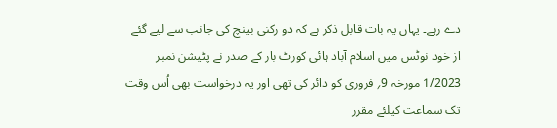دے رہے۔ یہاں یہ بات قابل ذکر ہے کہ دو رکنی بینچ کی جانب سے لیے گئے از خود نوٹس میں اسلام آباد ہائی کورٹ بار کے صدر نے پٹیشن نمبر 1/2023 مورخہ 9؍ فروری کو دائر کی تھی اور یہ درخواست بھی اُس وقت تک سماعت کیلئے مقرر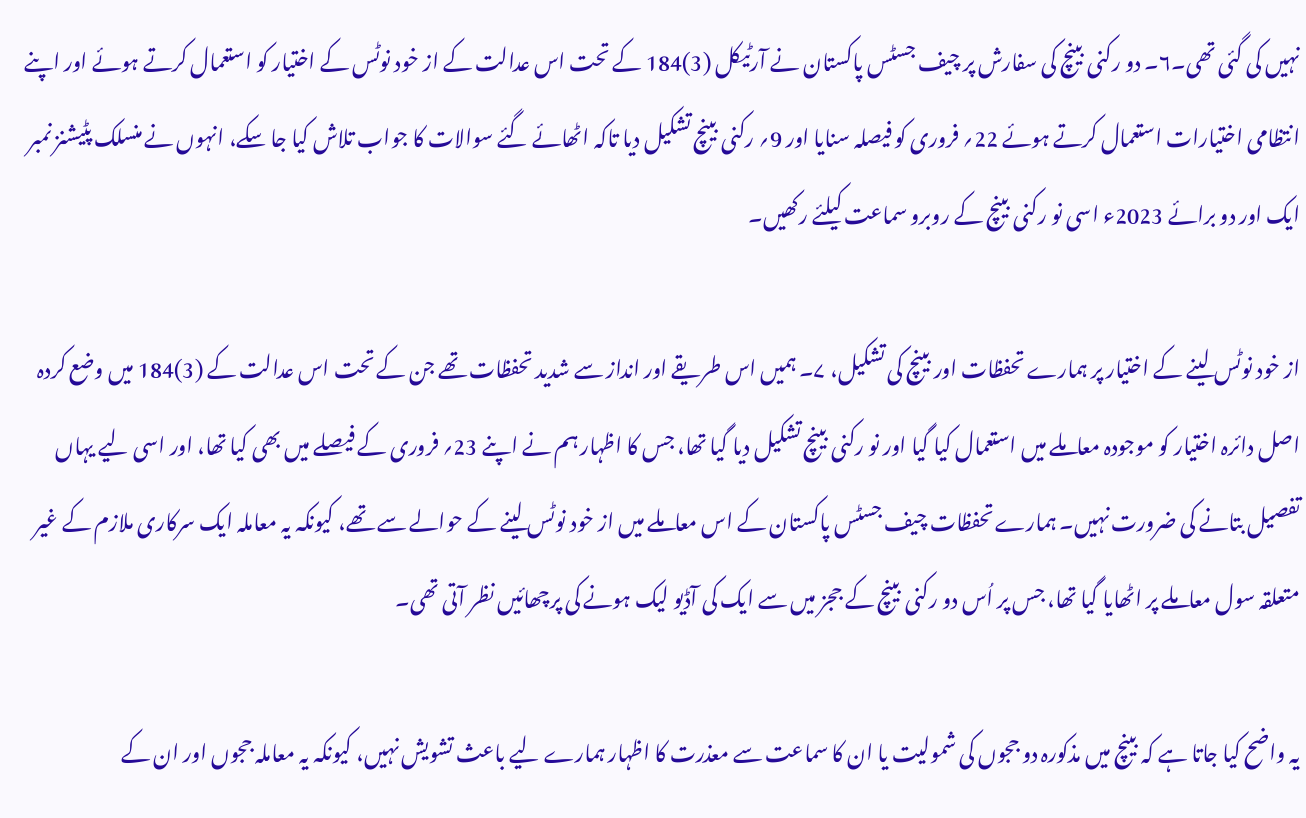نہیں کی گئی تھی۔۶۔ دو رکنی بینچ کی سفارش پر چیف جسٹس پاکستان نے آرٹیکل (3)184 کے تحت اس عدالت کے از خود نوٹس کے اختیار کو استعمال کرتے ہوئے اور اپنے انتظامی اختیارات استعمال کرتے ہوئے 22؍ فروری کو فیصلہ سنایا اور 9؍ رکنی بینچ تشکیل دیا تاکہ اٹھائے گئے سوالات کا جواب تلاش کیا جا سکے، انہوں نے منسلک پٹیشنز نمبر ایک اور دو برائے 2023ء اسی نو رکنی بینچ کے روبرو سماعت کیلئے رکھیں۔

از خود نوٹس لینے کے اختیار پر ہمارے تحفظات اور بینچ کی تشکیل، ۷۔ ہمیں اس طریقے اور انداز سے شدید تحفظات تھے جن کے تحت اس عدالت کے (3)184 میں وضع کردہ اصل دائرہ اختیار کو موجودہ معاملے میں استعمال کیا گیا اور نو رکنی بینچ تشکیل دیا گیا تھا، جس کا اظہار ہم نے اپنے 23؍ فروری کے فیصلے میں بھی کیا تھا، اور اسی لیے یہاں تفصیل بتانے کی ضرورت نہیں۔ ہمارے تحفظات چیف جسٹس پاکستان کے اس معاملے میں از خود نوٹس لینے کے حوالے سے تھے، کیونکہ یہ معاملہ ایک سرکاری ملازم کے غیر متعلقہ سول معاملے پر اٹھایا گیا تھا، جس پر اُس دو رکنی بینچ کے ججز میں سے ایک کی آڈیو لیک ہونے کی پرچھائیں نظر آتی تھی۔

یہ واضح کیا جاتا ہے کہ بینچ میں مذکورہ دو ججوں کی شمولیت یا ان کا سماعت سے معذرت کا اظہار ہمارے لیے باعث تشویش نہیں، کیونکہ یہ معاملہ ججوں اور ان کے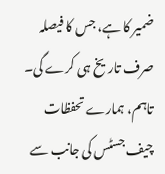ضمیر کا ہے، جس کا فیصلہ صرف تاریخ ہی کرے گی۔ تاہم، ہمارے تحفظات چیف جسٹس کی جانب سے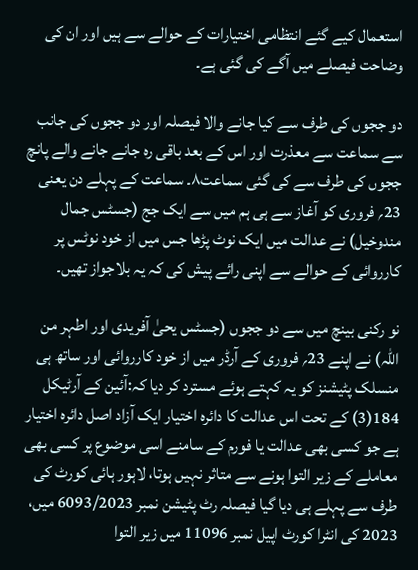استعمال کیے گئے انتظامی اختیارات کے حوالے سے ہیں اور ان کی وضاحت فیصلے میں آگے کی گئی ہے۔

دو ججوں کی طرف سے کیا جانے والا فیصلہ اور دو ججوں کی جانب سے سماعت سے معذرت اور اس کے بعد باقی رہ جانے جانے والے پانچ ججوں کی طرف سے کی گئی سماعت۸۔ سماعت کے پہلے دن یعنی 23؍ فروری کو آغاز سے ہی ہم میں سے ایک جج (جسٹس جمال مندوخیل) نے عدالت میں ایک نوٹ پڑھا جس میں از خود نوٹس پر کارروائی کے حوالے سے اپنی رائے پیش کی کہ یہ بلاجواز تھیں۔

نو رکنی بینچ میں سے دو ججوں (جسٹس یحیٰ آفریدی اور اطہر من اللہ) نے اپنے 23؍ فروری کے آرڈر میں از خود کارروائی اور ساتھ ہی منسلک پٹیشنز کو یہ کہتے ہوئے مسترد کر دیا کہ:آئین کے آرٹیکل 184(3) کے تحت اس عدالت کا دائرہ اختیار ایک آزاد اصل دائرہ اختیار ہے جو کسی بھی عدالت یا فورم کے سامنے اسی موضوع پر کسی بھی معاملے کے زیر التوا ہونے سے متاثر نہیں ہوتا، لاہور ہائی کورٹ کی طرف سے پہلے ہی دیا گیا فیصلہ رٹ پٹیشن نمبر 6093/2023 میں، 2023 کی انٹرا کورٹ اپیل نمبر 11096 میں زیر التوا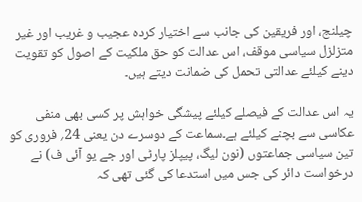چیلنج، اور فریقین کی جانب سے اختیار کردہ عجیب و غریب اور غیر متزلزل سیاسی موقف، اس عدالت کو حق ملکیت کے اصول کو تقویت دینے کیلئے عدالتی تحمل کی ضمانت دیتے ہیں۔

یہ اس عدالت کے فیصلے کیلئے پیشگی خواہش پر کسی بھی منفی عکاسی سے بچنے کیلئے ہے۔سماعت کے دوسرے دن یعنی 24؍ فروری کو تین سیاسی جماعتوں (نون لیگ، پیپلز پارٹی اور جے یو آئی ف) نے درخواست دائر کی جس میں استدعا کی گئی تھی کہ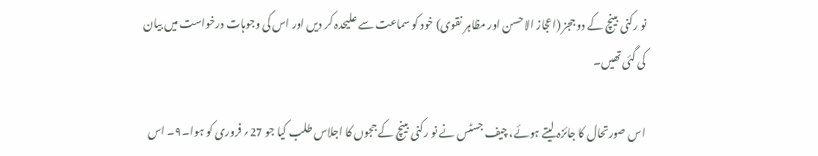نو رکنی بینچ کے دو ججز (اعجاز الاحسن اور مظاہر نقوی) خود کو سماعت سے علیحدہ کر دیں اور اس کی وجوہات درخواست میں بیان کی گئی تھیں۔

اس صورتحال کا جائزہ لیتے ہوئے، چیف جسٹس نے نو رکنی بینچ کے ججوں کا اجلاس طلب کیا جو 27؍ فروری کو ہوا۔۹۔ اس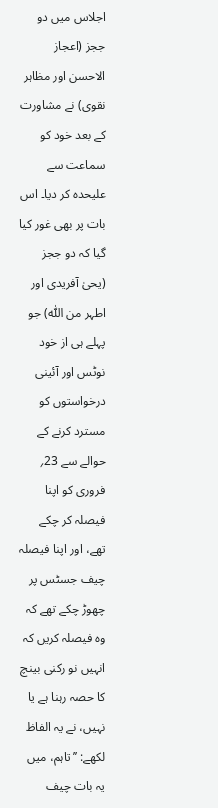اجلاس میں دو ججز (اعجاز الاحسن اور مظاہر نقوی) نے مشاورت کے بعد خود کو سماعت سے علیحدہ کر دیا۔ اس بات پر بھی غور کیا گیا کہ دو ججز (یحیٰ آفریدی اور اطہر من اللّٰہ) جو پہلے ہی از خود نوٹس اور آئینی درخواستوں کو مسترد کرنے کے حوالے سے 23؍ فروری کو اپنا فیصلہ کر چکے تھے، اور اپنا فیصلہ چیف جسٹس پر چھوڑ چکے تھے کہ وہ فیصلہ کریں کہ انہیں نو رکنی بینچ کا حصہ رہنا ہے یا نہیں، نے یہ الفاظ لکھے: ’’تاہم، میں یہ بات چیف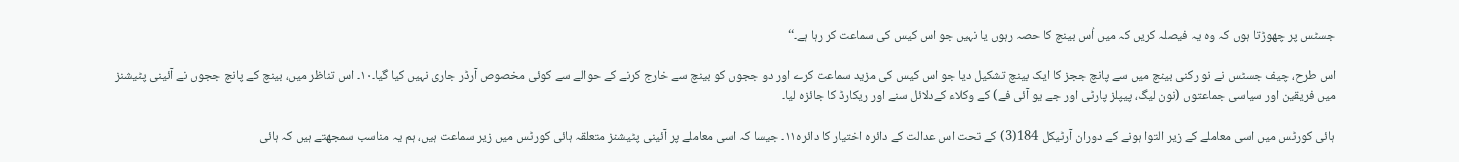جسٹس پر چھوڑتا ہوں کہ وہ یہ فیصلہ کریں کہ میں اُس بینچ کا حصہ رہوں یا نہیں جو اس کیس کی سماعت کر رہا ہے۔‘‘

اس طرح، چیف جسٹس نے نو رکنی بینچ میں سے پانچ ججز کا ایک بینچ تشکیل دیا جو اس کیس کی مزید سماعت کرے اور دو ججوں کو بینچ سے خارج کرنے کے حوالے سے کوئی مخصوص آرڈر جاری نہیں کیا گیا۔۱۰۔ اس تناظر میں، بینچ کے پانچ ججوں نے آئینی پٹیشنز میں فریقین اور سیاسی جماعتوں (نون لیگ، پیپلز پارٹی اور جے یو آئی فے) کے وکلاء کےدلائل سنے اور ریکارڈ کا جائزہ لیا۔

ہائی کورٹس میں اسی معاملے کے زیر التوا ہونے کے دوران آرٹیکل 184(3) کے تحت اس عدالت کے دائرہ اختیار کا دائرہ۱۱۔ جیسا کہ اسی معاملے پر آئینی پٹیشنز متعلقہ ہائی کورٹس میں زیر سماعت ہیں، ہم یہ مناسب سمجھتے ہیں کہ ہائی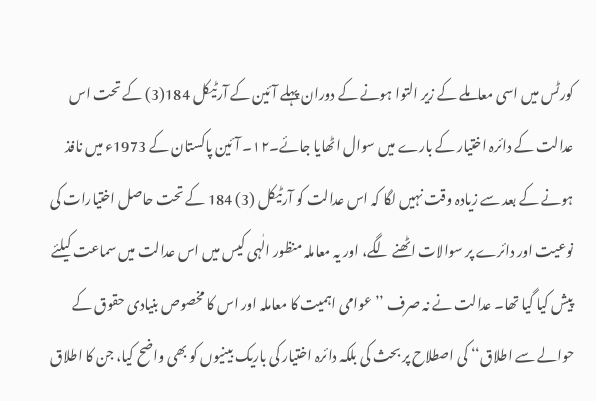کورٹس میں اسی معاملے کے زیر التوا ہونے کے دوران پہلے آئین کے آرٹیکل 184(3) کے تحت اس عدالت کے دائرہ اختیار کے بارے میں سوال اٹھایا جائے۔۱۲۔ آئین پاکستان کے 1973ء میں نافذ ہونے کے بعد سے زیادہ وقت نہیں لگا کہ اس عدالت کو آرٹیکل (3) 184 کے تحت حاصل اختیارات کی نوعیت اور دائرے پر سوالات اٹھنے لگے، اور یہ معاملہ منظور الٰہی کیس میں اس عدالت میں سماعت کیلئے پیش کیا گیا تھا۔ عدالت نے نہ صرف ’’عوامی اہمیت کا معاملہ اور اس کا مخصوص بنیادی حقوق کے حوالے سے اطلاق‘‘ کی اصطلاح پر بحث کی بلکہ دائرہ اختیار کی باریک بینیوں کو بھی واضح کیا، جن کا اطلاق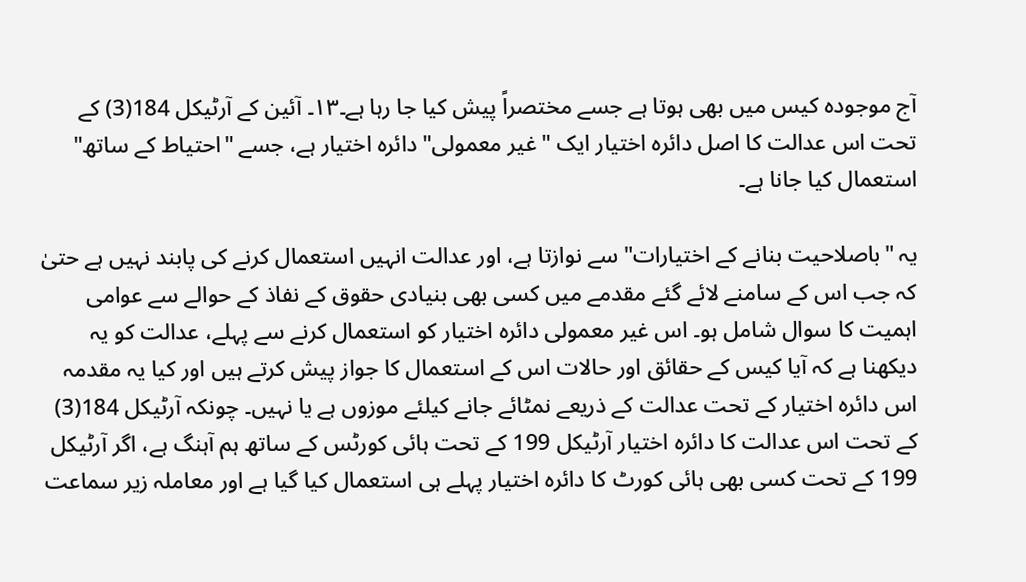آج موجودہ کیس میں بھی ہوتا ہے جسے مختصراً پیش کیا جا رہا ہے۔۱۳۔ آئین کے آرٹیکل 184(3) کے تحت اس عدالت کا اصل دائرہ اختیار ایک "غیر معمولی" دائرہ اختیار ہے، جسے "احتیاط کے ساتھ" استعمال کیا جانا ہے۔

یہ "باصلاحیت بنانے کے اختیارات" سے نوازتا ہے، اور عدالت انہیں استعمال کرنے کی پابند نہیں ہے حتیٰ کہ جب اس کے سامنے لائے گئے مقدمے میں کسی بھی بنیادی حقوق کے نفاذ کے حوالے سے عوامی اہمیت کا سوال شامل ہو۔ اس غیر معمولی دائرہ اختیار کو استعمال کرنے سے پہلے، عدالت کو یہ دیکھنا ہے کہ آیا کیس کے حقائق اور حالات اس کے استعمال کا جواز پیش کرتے ہیں اور کیا یہ مقدمہ اس دائرہ اختیار کے تحت عدالت کے ذریعے نمٹائے جانے کیلئے موزوں ہے یا نہیں۔ چونکہ آرٹیکل 184(3) کے تحت اس عدالت کا دائرہ اختیار آرٹیکل 199 کے تحت ہائی کورٹس کے ساتھ ہم آہنگ ہے، اگر آرٹیکل 199 کے تحت کسی بھی ہائی کورٹ کا دائرہ اختیار پہلے ہی استعمال کیا گیا ہے اور معاملہ زیر سماعت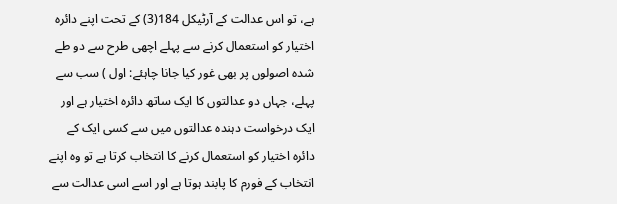ہے، تو اس عدالت کے آرٹیکل 184(3) کے تحت اپنے دائرہ اختیار کو استعمال کرنے سے پہلے اچھی طرح سے دو طے شدہ اصولوں پر بھی غور کیا جانا چاہئے: اول ) سب سے پہلے، جہاں دو عدالتوں کا ایک ساتھ دائرہ اختیار ہے اور ایک درخواست دہندہ عدالتوں میں سے کسی ایک کے دائرہ اختیار کو استعمال کرنے کا انتخاب کرتا ہے تو وہ اپنے انتخاب کے فورم کا پابند ہوتا ہے اور اسے اسی عدالت سے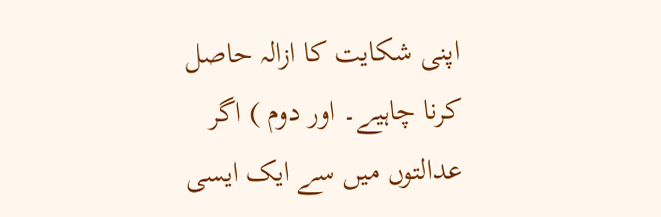اپنی شکایت کا ازالہ حاصل کرنا چاہیے۔ اور دوم ) اگر عدالتوں میں سے ایک ایسی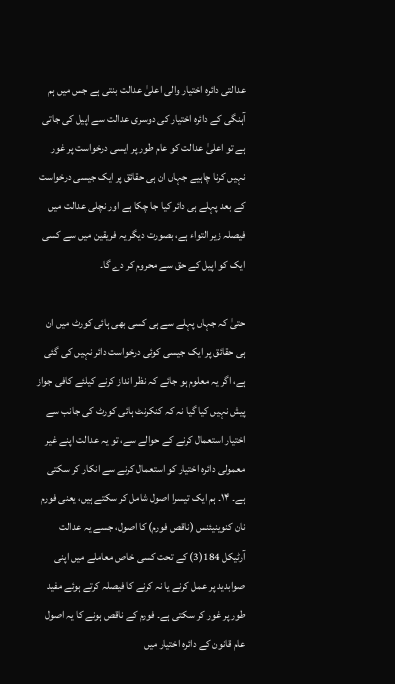عدالتی دائرہ اختیار والی اعلیٰ عدالت بنتی ہے جس میں ہم آہنگی کے دائرہ اختیار کی دوسری عدالت سے اپیل کی جاتی ہے تو اعلیٰ عدالت کو عام طور پر ایسی درخواست پر غور نہیں کرنا چاہیے جہاں ان ہی حقائق پر ایک جیسی درخواست کے بعد پہلے ہی دائر کیا جا چکا ہے اور نچلی عدالت میں فیصلہ زیر التواء ہے، بصورت دیگر یہ فریقین میں سے کسی ایک کو اپیل کے حق سے محروم کر دے گا۔

حتیٰ کہ جہاں پہلے سے ہی کسی بھی ہائی کورٹ میں ان ہی حقائق پر ایک جیسی کوئی درخواست دائر نہیں کی گئی ہے، اگر یہ معلوم ہو جائے کہ نظر انداز کرنے کیلئے کافی جواز پیش نہیں کیا گیا نہ کہ کنکرنٹ ہائی کورٹ کی جانب سے اختیار استعمال کرنے کے حوالے سے، تو یہ عدالت اپنے غیر معمولی دائرہ اختیار کو استعمال کرنے سے انکار کر سکتی ہے۔ ۱۴۔ ہم ایک تیسرا اصول شامل کر سکتے ہیں، یعنی فورم نان کنوینیئنس (ناقص فورم) کا اصول، جسے یہ عدالت آرٹیکل 184(3) کے تحت کسی خاص معاملے میں اپنی صوابدید پر عمل کرنے یا نہ کرنے کا فیصلہ کرتے ہوئے مفید طور پر غور کر سکتی ہے۔ فورم کے ناقص ہونے کا یہ اصول عام قانون کے دائرہ اختیار میں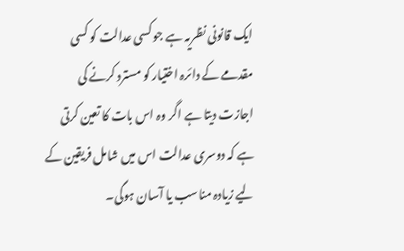ایک قانونی نظریہ ہے جو کسی عدالت کو کسی مقدمے کے دائرہ اختیار کو مسترد کرنے کی اجازت دیتا ہے اگر وہ اس بات کا تعین کرتی ہے کہ دوسری عدالت اس میں شامل فریقین کے لیے زیادہ مناسب یا آسان ہوگی۔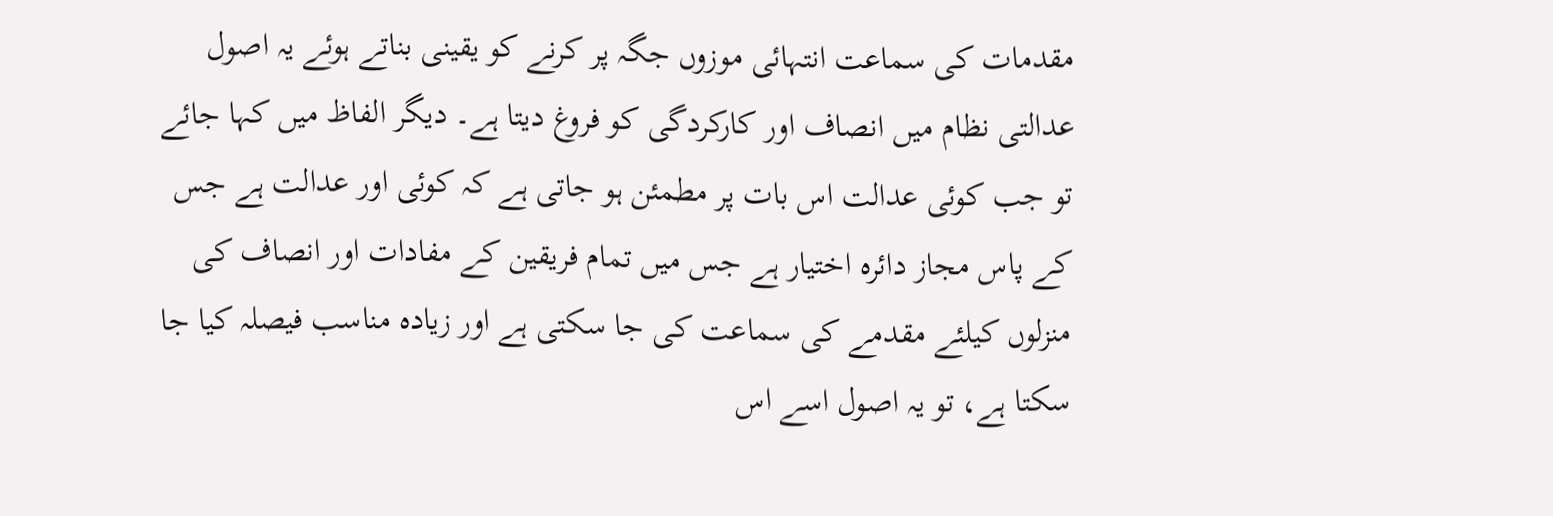مقدمات کی سماعت انتہائی موزوں جگہ پر کرنے کو یقینی بناتے ہوئے یہ اصول عدالتی نظام میں انصاف اور کارکردگی کو فروغ دیتا ہے۔ دیگر الفاظ میں کہا جائے تو جب کوئی عدالت اس بات پر مطمئن ہو جاتی ہے کہ کوئی اور عدالت ہے جس کے پاس مجاز دائرہ اختیار ہے جس میں تمام فریقین کے مفادات اور انصاف کی منزلوں کیلئے مقدمے کی سماعت کی جا سکتی ہے اور زیادہ مناسب فیصلہ کیا جا سکتا ہے، تو یہ اصول اسے اس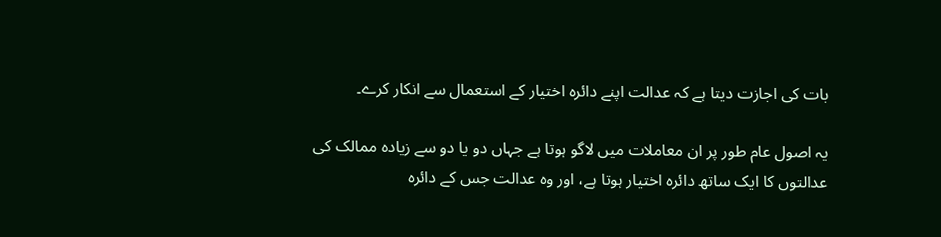بات کی اجازت دیتا ہے کہ عدالت اپنے دائرہ اختیار کے استعمال سے انکار کرے۔

یہ اصول عام طور پر ان معاملات میں لاگو ہوتا ہے جہاں دو یا دو سے زیادہ ممالک کی عدالتوں کا ایک ساتھ دائرہ اختیار ہوتا ہے، اور وہ عدالت جس کے دائرہ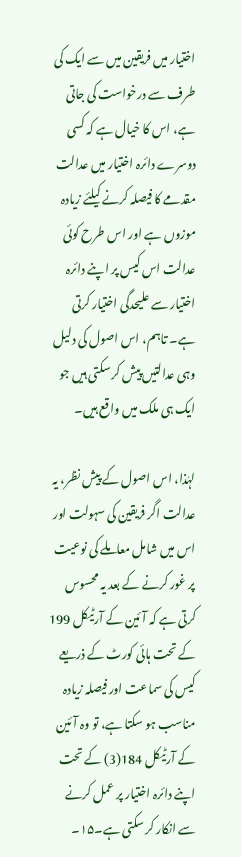اختیار میں فریقین میں سے ایک کی طرف سے درخواست کی جاتی ہے، اس کا خیال ہے کہ کسی دوسرے دائرہ اختیار میں عدالت مقدمے کا فیصلہ کرنے کیلئے زیادہ موزوں ہے اور اس طرح کوئی عدالت اس کیس پر اپنے دائرہ اختیار سے علیحدگی اختیار کرتی ہے۔ تاہم، اس اصول کی دلیل وہی عدالتیں پیش کر سکتی ہیں جو ایک ہی ملک میں واقع ہیں۔

لہٰذا، اس اصول کے پیش نظر، یہ عدالت اگر فریقین کی سہولت اور اس میں شامل معاملے کی نوعیت پر غور کرنے کے بعد یہ محسوس کرتی ہے کہ آئین کے آرٹیکل 199 کے تحت ہائی کورٹ کے ذریعے کیس کی سماعت اور فیصلہ زیادہ مناسب ہو سکتا ہے، تو وہ آئین کے آرٹیکل 184(3) کے تحت اپنے دائرہ اختیار پر عمل کرنے سے انکار کر سکتی ہے۔۱۵۔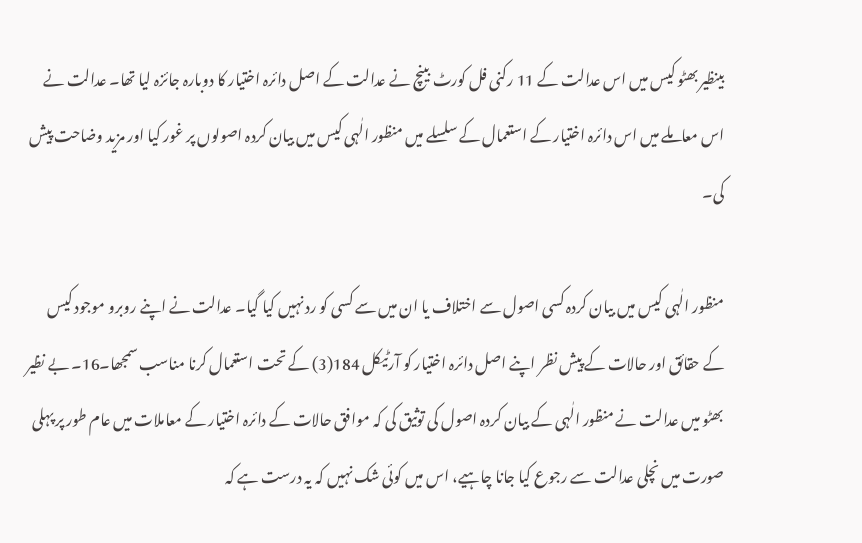بینظیر بھٹو کیس میں اس عدالت کے 11 رکنی فل کورٹ بینچ نے عدالت کے اصل دائرہ اختیار کا دوبارہ جائزہ لیا تھا۔ عدالت نے اس معاملے میں اس دائرہ اختیار کے استعمال کے سلسلے میں منظور الٰہی کیس میں بیان کردہ اصولوں پر غور کیا اور مزید وضاحت پیش کی۔

منظور الٰہی کیس میں بیان کردہ کسی اصول سے اختلاف یا ان میں سے کسی کو رد نہیں کیا گیا۔ عدالت نے اپنے روبرو موجود کیس کے حقائق اور حالات کے پیش نظر اپنے اصل دائرہ اختیار کو آرٹیکل 184(3) کے تحت استعمال کرنا مناسب سمجھا۔16۔ بے نظیر بھٹو میں عدالت نے منظور الٰہی کے بیان کردہ اصول کی توثیق کی کہ موافق حالات کے دائرہ اختیار کے معاملات میں عام طور پر پہلی صورت میں نچلی عدالت سے رجوع کیا جانا چاہیے، اس میں کوئی شک نہیں کہ یہ درست ہے کہ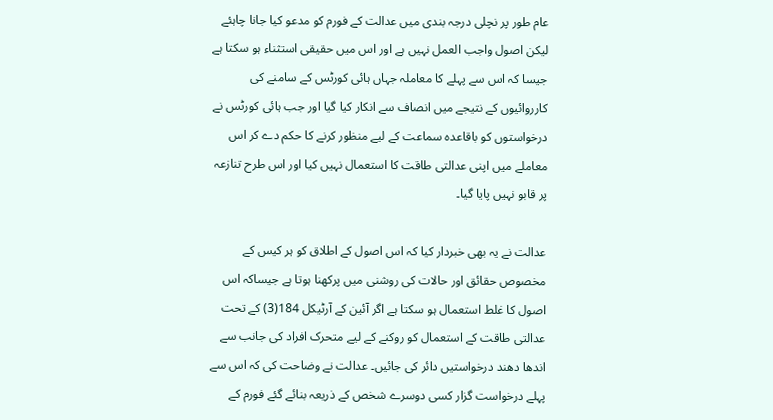عام طور پر نچلی درجہ بندی میں عدالت کے فورم کو مدعو کیا جانا چاہئے لیکن اصول واجب العمل نہیں ہے اور اس میں حقیقی استثناء ہو سکتا ہے جیسا کہ اس سے پہلے کا معاملہ جہاں ہائی کورٹس کے سامنے کی کارروائیوں کے نتیجے میں انصاف سے انکار کیا گیا اور جب ہائی کورٹس نے درخواستوں کو باقاعدہ سماعت کے لیے منظور کرنے کا حکم دے کر اس معاملے میں اپنی عدالتی طاقت کا استعمال نہیں کیا اور اس طرح تنازعہ پر قابو نہیں پایا گیا۔

عدالت نے یہ بھی خبردار کیا کہ اس اصول کے اطلاق کو ہر کیس کے مخصوص حقائق اور حالات کی روشنی میں پرکھنا ہوتا ہے جیساکہ اس اصول کا غلط استعمال ہو سکتا ہے اگر آئین کے آرٹیکل 184(3) کے تحت عدالتی طاقت کے استعمال کو روکنے کے لیے متحرک افراد کی جانب سے اندھا دھند درخواستیں دائر کی جائیں۔ عدالت نے وضاحت کی کہ اس سے پہلے درخواست گزار کسی دوسرے شخص کے ذریعہ بنائے گئے فورم کے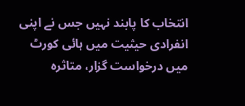انتخاب کا پابند نہیں جس نے اپنی انفرادی حیثیت میں ہائی کورٹ میں درخواست گزار، متاثرہ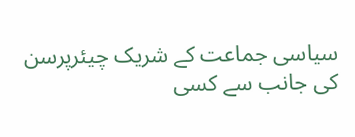سیاسی جماعت کے شریک چیئرپرسن کی جانب سے کسی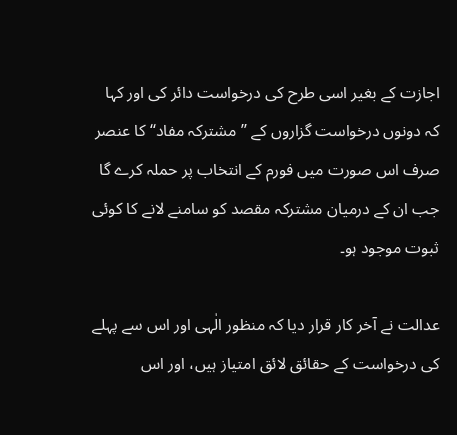اجازت کے بغیر اسی طرح کی درخواست دائر کی اور کہا کہ دونوں درخواست گزاروں کے ’’مشترکہ مفاد‘‘ کا عنصر صرف اس صورت میں فورم کے انتخاب پر حملہ کرے گا جب ان کے درمیان مشترکہ مقصد کو سامنے لانے کا کوئی ثبوت موجود ہو۔

عدالت نے آخر کار قرار دیا کہ منظور الٰہی اور اس سے پہلے کی درخواست کے حقائق لائق امتیاز ہیں، اور اس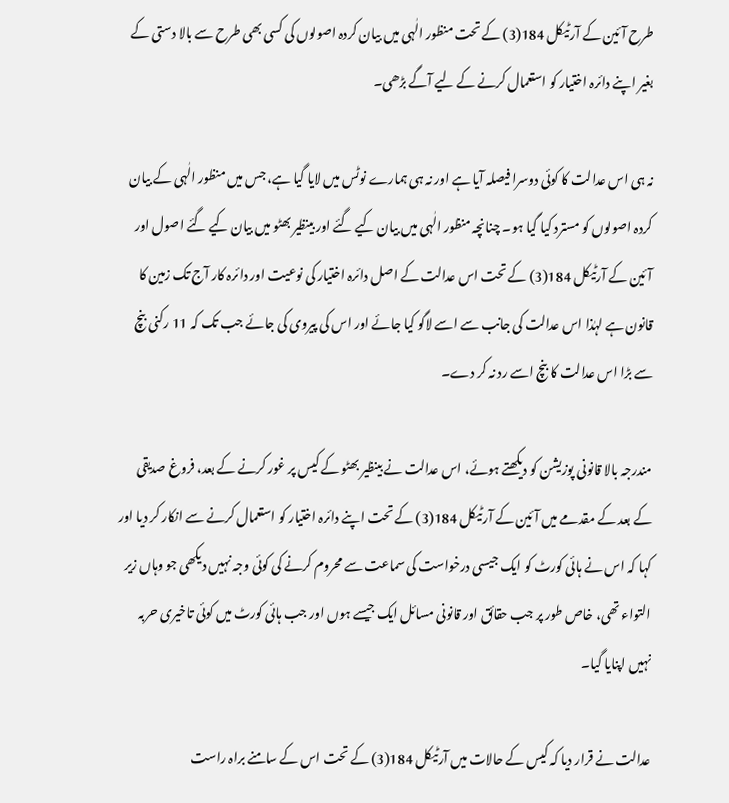طرح آئین کے آرٹیکل 184(3) کے تحت منظور الٰہی میں بیان کردہ اصولوں کی کسی بھی طرح سے بالا دستی کے بغیر اپنے دائرہ اختیار کو استعمال کرنے کے لیے آگے بڑھی۔

نہ ہی اس عدالت کا کوئی دوسرا فیصلہ آیا ہے اور نہ ہی ہمارے نوٹس میں لایا گیا ہے، جس میں منظور الٰہی کے بیان کردہ اصولوں کو مسترد کیا گیا ہو۔ چنانچہ منظور الٰہی میں بیان کیے گئے اور بینظیر بھٹو میں بیان کیے گئے اصول اور آئین کے آرٹیکل 184(3) کے تحت اس عدالت کے اصل دائرہ اختیار کی نوعیت اور دائرہ کار آج تک زمین کا قانون ہے لہٰذا اس عدالت کی جانب سے اسے لاگو کیا جائے اور اس کی پیروی کی جائے جب تک کہ 11 رکنی بنچ سے بڑا اس عدالت کا بنچ اسے رد نہ کر دے۔

مندرجہ بالا قانونی پوزیشن کو دیکھتے ہوئے، اس عدالت نے بینظیر بھٹو کے کیس پر غور کرنے کے بعد، فروغ صدیقی کے بعد کے مقدمے میں آئین کے آرٹیکل 184(3) کے تحت اپنے دائرہ اختیار کو استعمال کرنے سے انکار کر دیا اور کہا کہ اس نے ہائی کورٹ کو ایک جیسی درخواست کی سماعت سے محروم کرنے کی کوئی وجہ نہیں دیکھی جو وہاں زیر التواء تھی، خاص طور پر جب حقائق اور قانونی مسائل ایک جیسے ہوں اور جب ہائی کورٹ میں کوئی تاخیری حربہ نہیں اپنایا گیا۔

عدالت نے قرار دیا کہ کیس کے حالات میں آرٹیکل 184(3) کے تحت اس کے سامنے براہ راست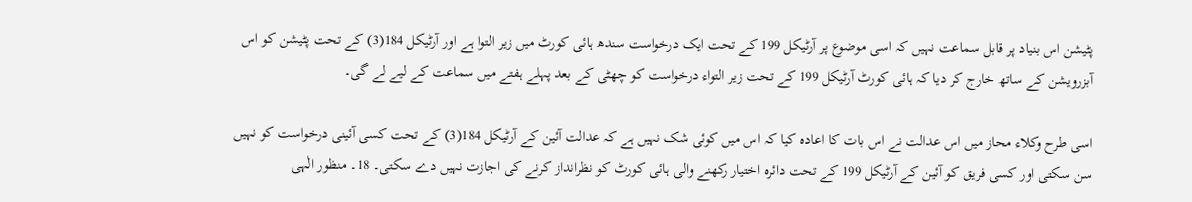پٹیشن اس بنیاد پر قابل سماعت نہیں کہ اسی موضوع پر آرٹیکل 199 کے تحت ایک درخواست سندھ ہائی کورٹ میں زیر التوا ہے اور آرٹیکل 184(3) کے تحت پٹیشن کو اس آبزرویشن کے ساتھ خارج کر دیا کہ ہائی کورٹ آرٹیکل 199 کے تحت زیر التواء درخواست کو چھٹی کے بعد پہلے ہفتے میں سماعت کے لیے لے گی۔

اسی طرح وکلاء محاز میں اس عدالت نے اس بات کا اعادہ کیا کہ اس میں کوئی شک نہیں ہے کہ عدالت آئین کے آرٹیکل 184(3) کے تحت کسی آئینی درخواست کو نہیں سن سکتی اور کسی فریق کو آئین کے آرٹیکل 199 کے تحت دائرہ اختیار رکھنے والی ہائی کورٹ کو نظرانداز کرنے کی اجازت نہیں دے سکتی۔ 18۔ منظور الٰہی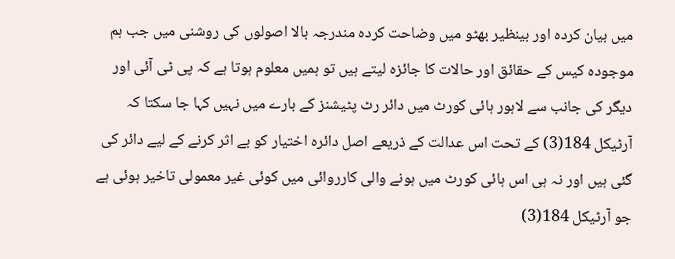میں بیان کردہ اور بینظیر بھٹو میں وضاحت کردہ مندرجہ بالا اصولوں کی روشنی میں جب ہم موجودہ کیس کے حقائق اور حالات کا جائزہ لیتے ہیں تو ہمیں معلوم ہوتا ہے کہ پی ٹی آئی اور دیگر کی جانب سے لاہور ہائی کورٹ میں دائر رٹ پٹیشنز کے بارے میں نہیں کہا جا سکتا کہ آرٹیکل 184(3) کے تحت اس عدالت کے ذریعے اصل دائرہ اختیار کو بے اثر کرنے کے لیے دائر کی گئی ہیں اور نہ ہی اس ہائی کورٹ میں ہونے والی کارروائی میں کوئی غیر معمولی تاخیر ہوئی ہے جو آرٹیکل 184(3)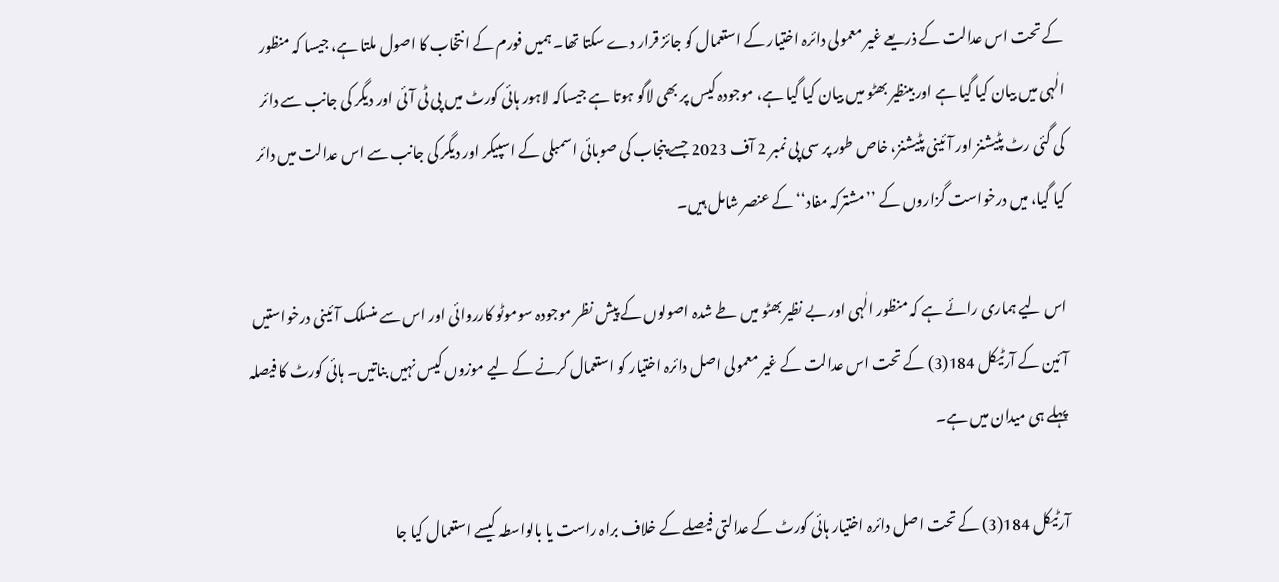کے تحت اس عدالت کے ذریعے غیر معمولی دائرہ اختیار کے استعمال کو جائز قرار دے سکتا تھا۔ ہمیں فورم کے انتخاب کا اصول ملتا ہے، جیسا کہ منظور الٰہی میں بیان کیا گیا ہے اور بینظیر بھٹو میں بیان کیا گیا ہے، موجودہ کیس پر بھی لاگو ہوتا ہے جیساکہ لاہور ہائی کورٹ میں پی ٹی آئی اور دیگر کی جانب سے دائر کی گئی رٹ پٹیشنز اور آئینی پٹیشنز، خاص طور پر سی پی نمبر 2 آف 2023 جسے پنجاب کی صوبائی اسمبلی کے اسپیکر اور دیگر کی جانب سے اس عدالت میں دائر کیا گیا، میں درخواست گزاروں کے ’’مشترکہ مفاد‘‘ کے عنصر شامل ہیں۔

اس لیے ہماری رائے ہے کہ منظور الٰہی اور بے نظیر بھٹو میں طے شدہ اصولوں کے پیش نظر موجودہ سوموٹو کارروائی اور اس سے منسلک آئینی درخواستیں آئین کے آرٹیکل 184(3) کے تحت اس عدالت کے غیر معمولی اصل دائرہ اختیار کو استعمال کرنے کے لیے موزوں کیس نہیں بناتیں۔ ہائی کورٹ کا فیصلہ پہلے ہی میدان میں ہے۔

آرٹیکل 184(3) کے تحت اصل دائرہ اختیار ہائی کورٹ کے عدالتی فیصلے کے خلاف براہ راست یا بالواسطہ کیسے استعمال کیا جا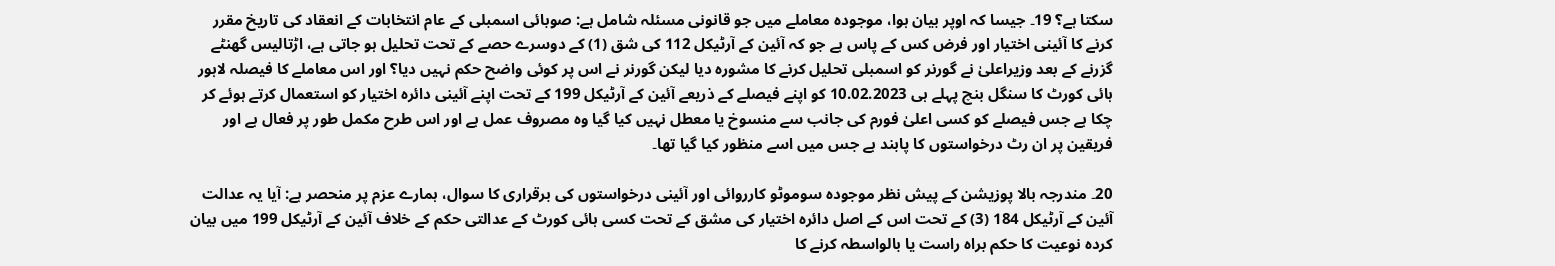سکتا ہے؟ 19۔ جیسا کہ اوپر بیان ہوا، موجودہ معاملے میں جو قانونی مسئلہ شامل ہے: صوبائی اسمبلی کے عام انتخابات کے انعقاد کی تاریخ مقرر کرنے کا آئینی اختیار اور فرض کس کے پاس ہے جو کہ آئین کے آرٹیکل 112 کی شق (1) کے دوسرے حصے کے تحت تحلیل ہو جاتی ہے، اڑتالیس گھنٹے گزرنے کے بعد وزیراعلیٰ نے گورنر کو اسمبلی تحلیل کرنے کا مشورہ دیا لیکن گورنر نے اس پر کوئی واضح حکم نہیں دیا؟ اور اس معاملے کا فیصلہ لاہور ہائی کورٹ کا سنگل بنچ پہلے ہی 10.02.2023 کو اپنے فیصلے کے ذریعے آئین کے آرٹیکل 199 کے تحت اپنے آئینی دائرہ اختیار کو استعمال کرتے ہوئے کر چکا ہے جس فیصلے کو کسی اعلیٰ فورم کی جانب سے منسوخ یا معطل نہیں کیا گیا وہ مصروف عمل ہے اور اس طرح مکمل طور پر فعال ہے اور فریقین پر ان رٹ درخواستوں کا پابند ہے جس میں اسے منظور کیا گیا تھا۔

20۔ مندرجہ بالا پوزیشن کے پیش نظر موجودہ سوموٹو کارروائی اور آئینی درخواستوں کی برقراری کا سوال، ہمارے عزم پر منحصر ہے: آیا یہ عدالت آئین کے آرٹیکل 184 (3) کے تحت اس کے اصل دائرہ اختیار کی مشق کے تحت کسی ہائی کورٹ کے عدالتی حکم کے خلاف آئین کے آرٹیکل 199 میں بیان کردہ نوعیت کا حکم براہ راست یا بالواسطہ کرنے کا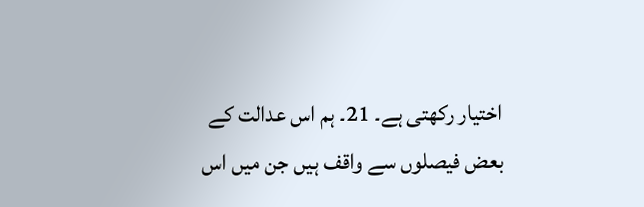اختیار رکھتی ہے۔ 21۔ ہم اس عدالت کے بعض فیصلوں سے واقف ہیں جن میں اس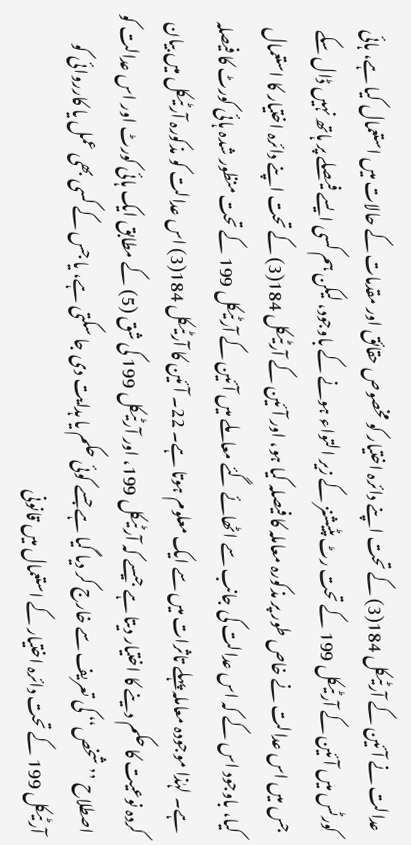عدالت نے آئین کے آرٹیکل 184(3) کے تحت اپنے دائرہ اختیار کو مخصوص حقائق اور مقدمات کے حالات میں استعمال کیا ہے، ہائی کورٹس میں آئین کے آرٹیکل 199 کے تحت رٹ پٹیشنز کے زیر التواء ہونے کے باوجود، لیکن ہم کسی ایسے فیصلے پر ہاتھ نہیں ڈال سکے جس میں اس عدالت نے خاص طور پر مذکورہ معاملہ کا فیصلہ کیا ہو، اور آئین کے آرٹیکل 184(3) کے تحت اپنے دائرہ اختیار کا استعمال کیا، باوجود اس کے کہ اس عدالت کی جانب سے اٹھائے گئے معاملے میں آئین کے آرٹیکل 199 کے تحت منظور شدہ ہائی کورٹ کا فیصلہ ہے۔ لہٰذا موجودہ معاملہ پہلے تاثرات میں سے ایک معلوم ہوتا ہے۔ 22۔ آئین کا آرٹیکل 184(3) اس عدالت کو مذکورہ آرٹیکل میں بیان کردہ نوعیت کا حکم دینے کا اختیار دیتا ہے جیسے کہ آرٹیکل 199، اور آرٹیکل 199 کی شق (5) کے مطابق ایک ہائی کورٹ اور اس عدالت کو اصطلاح ’’شخص‘‘ کی تعریف سے خارج کر دیا گیا ہے جسے کوئی حکم یا ہدایت دی جا سکتی ہے، یا جس کے کسی بھی عمل یا کارروائی کو آرٹیکل 199 کے تحت دائرہ اختیار کے استعمال میں قانونی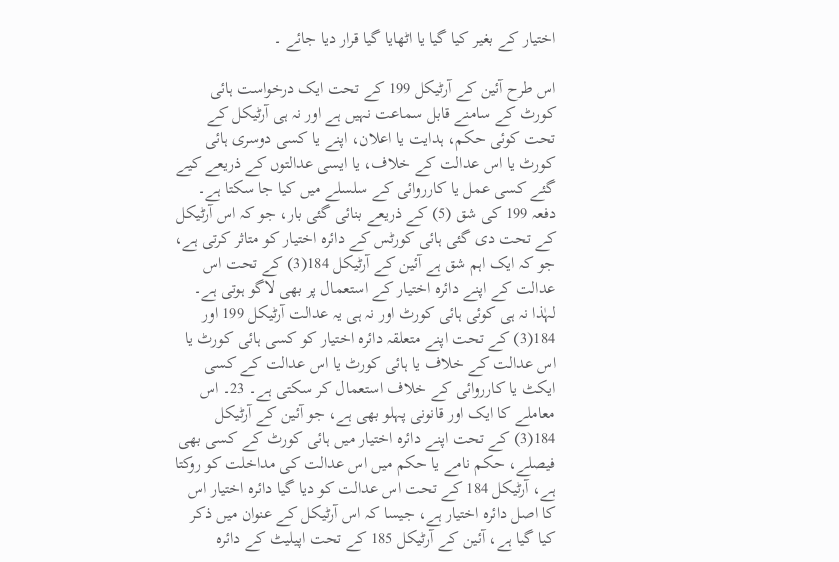اختیار کے بغیر کیا گیا یا اٹھایا گیا قرار دیا جائے ۔

اس طرح آئین کے آرٹیکل 199 کے تحت ایک درخواست ہائی کورٹ کے سامنے قابل سماعت نہیں ہے اور نہ ہی آرٹیکل کے تحت کوئی حکم، ہدایت یا اعلان، اپنے یا کسی دوسری ہائی کورٹ یا اس عدالت کے خلاف، یا ایسی عدالتوں کے ذریعے کیے گئے کسی عمل یا کارروائی کے سلسلے میں کیا جا سکتا ہے۔ دفعہ 199 کی شق (5) کے ذریعے بنائی گئی بار، جو کہ اس آرٹیکل کے تحت دی گئی ہائی کورٹس کے دائرہ اختیار کو متاثر کرتی ہے، جو کہ ایک اہم شق ہے آئین کے آرٹیکل 184(3) کے تحت اس عدالت کے اپنے دائرہ اختیار کے استعمال پر بھی لاگو ہوتی ہے۔ لہٰذا نہ ہی کوئی ہائی کورٹ اور نہ ہی یہ عدالت آرٹیکل 199 اور 184(3) کے تحت اپنے متعلقہ دائرہ اختیار کو کسی ہائی کورٹ یا اس عدالت کے خلاف یا ہائی کورٹ یا اس عدالت کے کسی ایکٹ یا کارروائی کے خلاف استعمال کر سکتی ہے۔ 23۔ اس معاملے کا ایک اور قانونی پہلو بھی ہے، جو آئین کے آرٹیکل 184(3) کے تحت اپنے دائرہ اختیار میں ہائی کورٹ کے کسی بھی فیصلے، حکم نامے یا حکم میں اس عدالت کی مداخلت کو روکتا ہے، آرٹیکل 184 کے تحت اس عدالت کو دیا گیا دائرہ اختیار اس کا اصل دائرہ اختیار ہے، جیسا کہ اس آرٹیکل کے عنوان میں ذکر کیا گیا ہے، آئین کے آرٹیکل 185 کے تحت اپیلیٹ کے دائرہ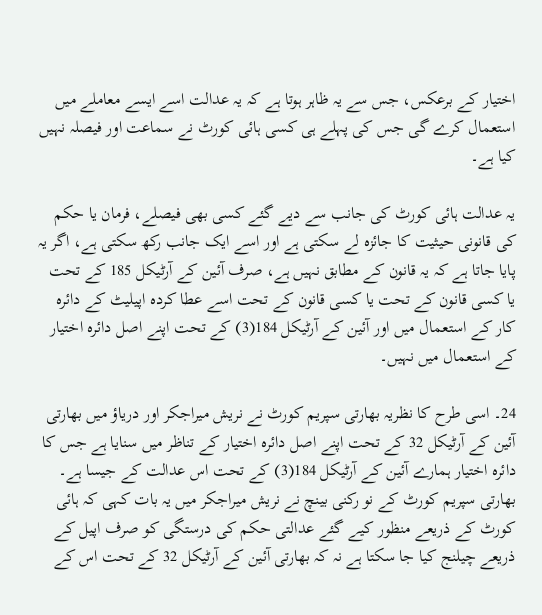اختیار کے برعکس، جس سے یہ ظاہر ہوتا ہے کہ یہ عدالت اسے ایسے معاملے میں استعمال کرے گی جس کی پہلے ہی کسی ہائی کورٹ نے سماعت اور فیصلہ نہیں کیا ہے۔

یہ عدالت ہائی کورٹ کی جانب سے دیے گئے کسی بھی فیصلے، فرمان یا حکم کی قانونی حیثیت کا جائزہ لے سکتی ہے اور اسے ایک جانب رکھ سکتی ہے، اگر یہ پایا جاتا ہے کہ یہ قانون کے مطابق نہیں ہے، صرف آئین کے آرٹیکل 185 کے تحت یا کسی قانون کے تحت یا کسی قانون کے تحت اسے عطا کردہ اپیلیٹ کے دائرہ کار کے استعمال میں اور آئین کے آرٹیکل 184(3) کے تحت اپنے اصل دائرہ اختیار کے استعمال میں نہیں۔

24۔ اسی طرح کا نظریہ بھارتی سپریم کورٹ نے نریش میراجکر اور دریاؤ میں بھارتی آئین کے آرٹیکل 32 کے تحت اپنے اصل دائرہ اختیار کے تناظر میں سنایا ہے جس کا دائرہ اختیار ہمارے آئین کے آرٹیکل 184(3) کے تحت اس عدالت کے جیسا ہے۔ بھارتی سپریم کورٹ کے نو رکنی بینچ نے نریش میراجکر میں یہ بات کہی کہ ہائی کورٹ کے ذریعے منظور کیے گئے عدالتی حکم کی درستگی کو صرف اپیل کے ذریعے چیلنج کیا جا سکتا ہے نہ کہ بھارتی آئین کے آرٹیکل 32 کے تحت اس کے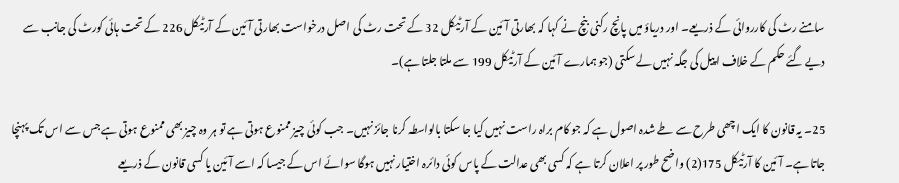سامنے رٹ کی کارروائی کے ذریعے۔ اور دریاؤ میں پانچ رکنی بنچ نے کہا کہ بھارتی آئین کے آرٹیکل 32 کے تحت رٹ کی اصل درخواست بھارتی آئین کے آرٹیکل 226 کے تحت ہائی کورٹ کی جانب سے دیے گئے حکم کے خلاف اپیل کی جگہ نہیں لے سکتی (جو ہمارے آئین کے آرٹیکل 199 سے ملتا جلتا ہے)۔

25۔ یہ قانون کا ایک اچھی طرح سے طے شدہ اصول ہے کہ جو کام براہ راست نہیں کیا جا سکتا بالواسطہ کرنا جائز نہیں۔ جب کوئی چیز ممنوع ہوتی ہے تو ہر وہ چیز بھی ممنوع ہوتی ہے جس سے اس تک پہنچا جاتا ہے۔ آئین کا آرٹیکل 175(2) واضح طور پر اعلان کرتا ہے کہ کسی بھی عدالت کے پاس کوئی دائرہ اختیار نہیں ہوگا سوائے اس کے جیسا کہ اسے آئین یا کسی قانون کے ذریعے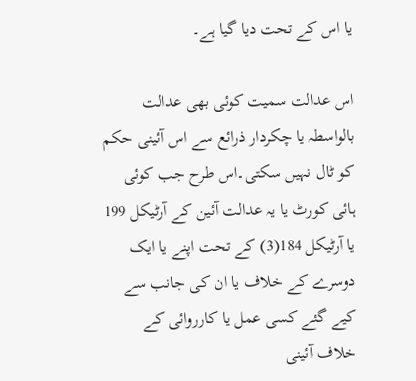یا اس کے تحت دیا گیا ہے۔

اس عدالت سمیت کوئی بھی عدالت بالواسطہ یا چکردار ذرائع سے اس آئینی حکم کو ٹال نہیں سکتی۔اس طرح جب کوئی ہائی کورٹ یا یہ عدالت آئین کے آرٹیکل 199 یا آرٹیکل 184(3) کے تحت اپنے یا ایک دوسرے کے خلاف یا ان کی جانب سے کیے گئے کسی عمل یا کارروائی کے خلاف آئینی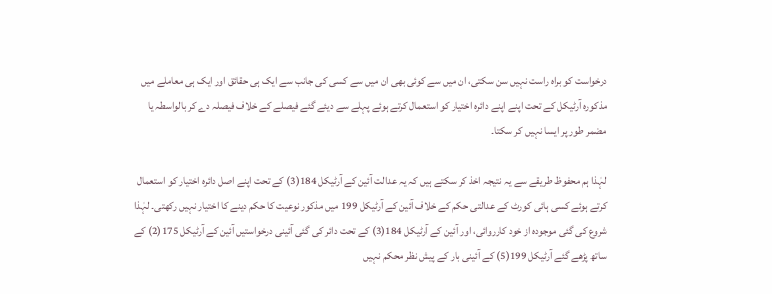درخواست کو براہ راست نہیں سن سکتی، ان میں سے کوئی بھی ان میں سے کسی کی جانب سے ایک ہی حقائق اور ایک ہی معاملے میں مذکورہ آرٹیکل کے تحت اپنے اپنے دائرہ اختیار کو استعمال کرتے ہوئے پہلے سے دیئے گئے فیصلے کے خلاف فیصلہ دے کر بالواسطہ یا مضمر طور پر ایسا نہیں کر سکتا۔

لہٰذا ہم محفوظ طریقے سے یہ نتیجہ اخذ کر سکتے ہیں کہ یہ عدالت آئین کے آرٹیکل 184(3) کے تحت اپنے اصل دائرہ اختیار کو استعمال کرتے ہوئے کسی ہائی کورٹ کے عدالتی حکم کے خلاف آئین کے آرٹیکل 199 میں مذکور نوعیت کا حکم دینے کا اختیار نہیں رکھتی۔ لہٰذا شروع کی گئی موجودہ از خود کارروائی، اور آئین کے آرٹیکل 184(3) کے تحت دائر کی گئی آئینی درخواستیں آئین کے آرٹیکل 175(2) کے ساتھ پڑھے گئے آرٹیکل 199(5) کے آئینی بار کے پیش نظر محکم نہیں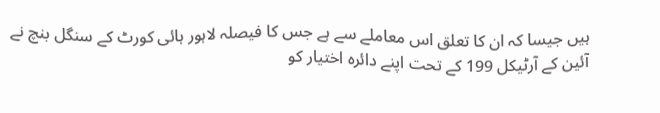ہیں جیسا کہ ان کا تعلق اس معاملے سے ہے جس کا فیصلہ لاہور ہائی کورٹ کے سنگل بنچ نے آئین کے آرٹیکل 199 کے تحت اپنے دائرہ اختیار کو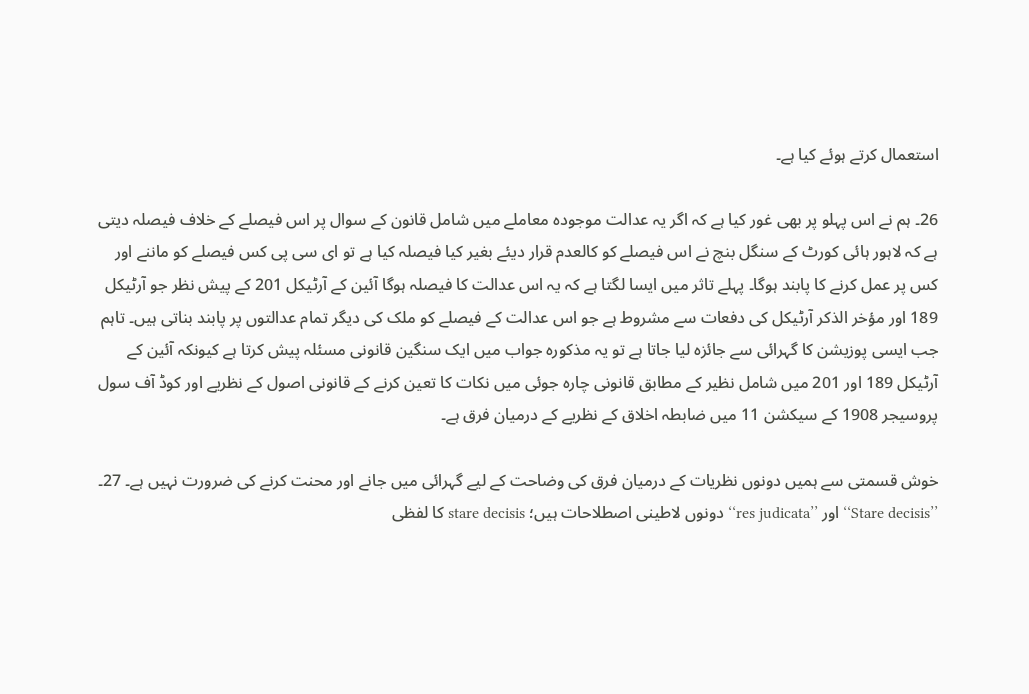استعمال کرتے ہوئے کیا ہے۔

26۔ ہم نے اس پہلو پر بھی غور کیا ہے کہ اگر یہ عدالت موجودہ معاملے میں شامل قانون کے سوال پر اس فیصلے کے خلاف فیصلہ دیتی ہے کہ لاہور ہائی کورٹ کے سنگل بنچ نے اس فیصلے کو کالعدم قرار دیئے بغیر کیا فیصلہ کیا ہے تو ای سی پی کس فیصلے کو ماننے اور کس پر عمل کرنے کا پابند ہوگا۔ پہلے تاثر میں ایسا لگتا ہے کہ یہ اس عدالت کا فیصلہ ہوگا آئین کے آرٹیکل 201 کے پیش نظر جو آرٹیکل 189 اور مؤخر الذکر آرٹیکل کی دفعات سے مشروط ہے جو اس عدالت کے فیصلے کو ملک کی دیگر تمام عدالتوں پر پابند بناتی ہیں۔ تاہم جب ایسی پوزیشن کا گہرائی سے جائزہ لیا جاتا ہے تو یہ مذکورہ جواب میں ایک سنگین قانونی مسئلہ پیش کرتا ہے کیونکہ آئین کے آرٹیکل 189 اور 201 میں شامل نظیر کے مطابق قانونی چارہ جوئی میں نکات کا تعین کرنے کے قانونی اصول کے نظریے اور کوڈ آف سول پروسیجر 1908 کے سیکشن 11 میں ضابطہ اخلاق کے نظریے کے درمیان فرق ہے۔

خوش قسمتی سے ہمیں دونوں نظریات کے درمیان فرق کی وضاحت کے لیے گہرائی میں جانے اور محنت کرنے کی ضرورت نہیں ہے۔ 27۔ ’’Stare decisis‘‘ اور ’’res judicata‘‘ دونوں لاطینی اصطلاحات ہیں؛ stare decisis کا لفظی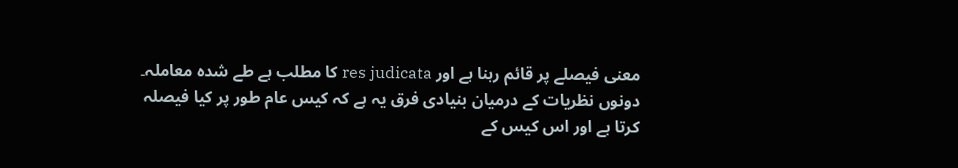معنی فیصلے پر قائم رہنا ہے اور res judicata کا مطلب ہے طے شدہ معاملہ۔ دونوں نظریات کے درمیان بنیادی فرق یہ ہے کہ کیس عام طور پر کیا فیصلہ کرتا ہے اور اس کیس کے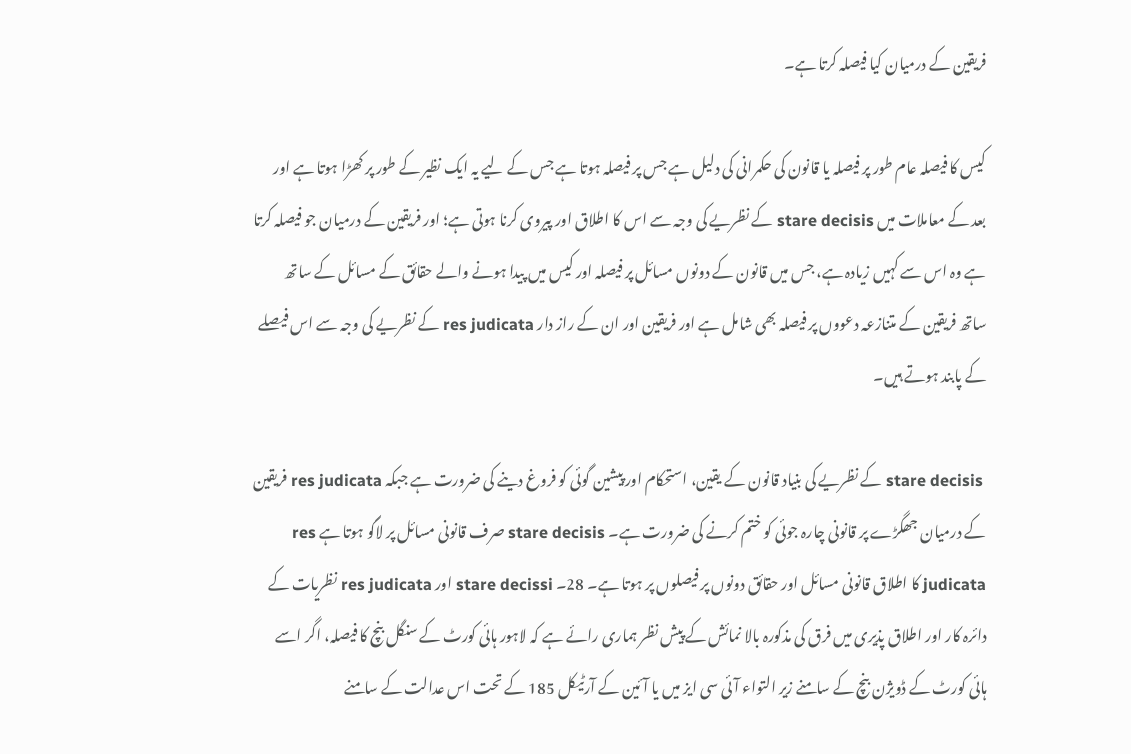فریقین کے درمیان کیا فیصلہ کرتا ہے۔

کیس کا فیصلہ عام طور پر فیصلہ یا قانون کی حکمرانی کی دلیل ہے جس پر فیصلہ ہوتا ہے جس کے لیے یہ ایک نظیر کے طور پر کھڑا ہوتا ہے اور بعد کے معاملات میں stare decisis کے نظریے کی وجہ سے اس کا اطلاق اور پیروی کرنا ہوتی ہے؛ اور فریقین کے درمیان جو فیصلہ کرتا ہے وہ اس سے کہیں زیادہ ہے، جس میں قانون کے دونوں مسائل پر فیصلہ اور کیس میں پیدا ہونے والے حقائق کے مسائل کے ساتھ ساتھ فریقین کے متنازعہ دعووں پر فیصلہ بھی شامل ہے اور فریقین اور ان کے راز دار res judicata کے نظریے کی وجہ سے اس فیصلے کے پابند ہوتے ہیں۔

 stare decisis کے نظریے کی بنیاد قانون کے یقین، استحکام اور پیشین گوئی کو فروغ دینے کی ضرورت ہے جبکہ res judicata فریقین کے درمیان جھگڑے پر قانونی چارہ جوئی کو ختم کرنے کی ضرورت ہے۔ stare decisis صرف قانونی مسائل پر لاگو ہوتا ہے res judicata کا اطلاق قانونی مسائل اور حقائق دونوں پر فیصلوں پر ہوتا ہے۔ 28۔ stare decissi اور res judicata نظریات کے دائرہ کار اور اطلاق پذیری میں فرق کی مذکورہ بالا نمائش کے پیش نظر ہماری رائے ہے کہ لاہور ہائی کورٹ کے سنگل بنچ کا فیصلہ، اگر اسے ہائی کورٹ کے ڈویژن بنچ کے سامنے زیر التواء آئی سی ایز میں یا آئین کے آرٹیکل 185 کے تحت اس عدالت کے سامنے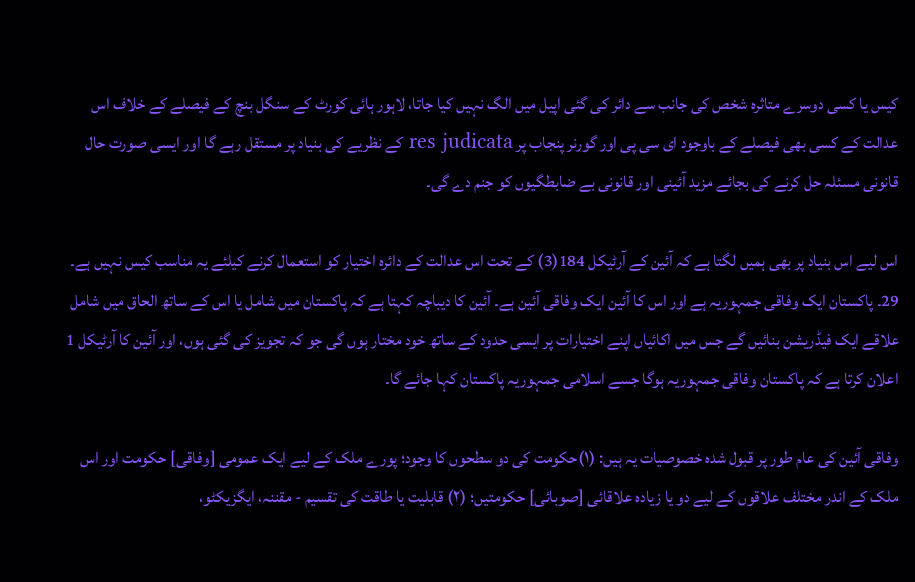کیس یا کسی دوسرے متاثرہ شخص کی جانب سے دائر کی گئی اپیل میں الگ نہیں کیا جاتا، لاہور ہائی کورٹ کے سنگل بنچ کے فیصلے کے خلاف اس عدالت کے کسی بھی فیصلے کے باوجود ای سی پی اور گورنر پنجاب پر res judicata کے نظریے کی بنیاد پر مستقل رہے گا اور ایسی صورت حال قانونی مسئلہ حل کرنے کی بجائے مزید آئینی اور قانونی بے ضابطگیوں کو جنم دے گی۔

اس لیے اس بنیاد پر بھی ہمیں لگتا ہے کہ آئین کے آرٹیکل 184(3) کے تحت اس عدالت کے دائرہ اختیار کو استعمال کرنے کیلئے یہ مناسب کیس نہیں ہے۔ 29۔ پاکستان ایک وفاقی جمہوریہ ہے اور اس کا آئین ایک وفاقی آئین ہے۔ آئین کا دیباچہ کہتا ہے کہ پاکستان میں شامل یا اس کے ساتھ الحاق میں شامل علاقے ایک فیڈریشن بنائیں گے جس میں اکائیاں اپنے اختیارات پر ایسی حدود کے ساتھ خود مختار ہوں گی جو کہ تجویز کی گئی ہوں، اور آئین کا آرٹیکل 1 اعلان کرتا ہے کہ پاکستان وفاقی جمہوریہ ہوگا جسے اسلامی جمہوریہ پاکستان کہا جائے گا۔

وفاقی آئین کی عام طور پر قبول شدہ خصوصیات یہ ہیں: (۱)حکومت کی دو سطحوں کا وجود؛ پورے ملک کے لیے ایک عمومی [وفاقی] حکومت اور اس ملک کے اندر مختلف علاقوں کے لیے دو یا زیادہ علاقائی [صوبائی] حکومتیں؛ (۲) قابلیت یا طاقت کی تقسیم - مقننہ، ایگزیکٹو،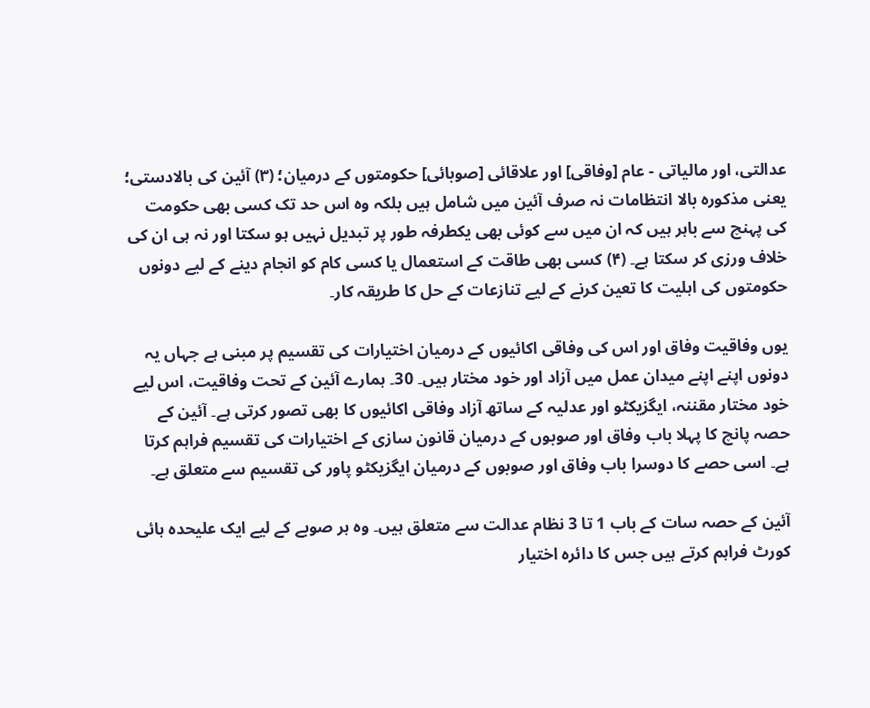عدالتی، اور مالیاتی - عام [وفاقی] اور علاقائی [صوبائی] حکومتوں کے درمیان؛ (۳) آئین کی بالادستی؛ یعنی مذکورہ بالا انتظامات نہ صرف آئین میں شامل ہیں بلکہ وہ اس حد تک کسی بھی حکومت کی پہنچ سے باہر ہیں کہ ان میں سے کوئی بھی یکطرفہ طور پر تبدیل نہیں ہو سکتا اور نہ ہی ان کی خلاف ورزی کر سکتا ہے۔ (۴) کسی بھی طاقت کے استعمال یا کسی کام کو انجام دینے کے لیے دونوں حکومتوں کی اہلیت کا تعین کرنے کے لیے تنازعات کے حل کا طریقہ کار۔

یوں وفاقیت وفاق اور اس کی وفاقی اکائیوں کے درمیان اختیارات کی تقسیم پر مبنی ہے جہاں یہ دونوں اپنے اپنے میدان عمل میں آزاد اور خود مختار ہیں۔ 30۔ ہمارے آئین کے تحت وفاقیت، اس لیے خود مختار مقننہ، ایگزیکٹو اور عدلیہ کے ساتھ آزاد وفاقی اکائیوں کا بھی تصور کرتی ہے۔ آئین کے حصہ پانچ کا پہلا باب وفاق اور صوبوں کے درمیان قانون سازی کے اختیارات کی تقسیم فراہم کرتا ہے۔ اسی حصے کا دوسرا باب وفاق اور صوبوں کے درمیان ایگزیکٹو پاور کی تقسیم سے متعلق ہے۔

آئین کے حصہ سات کے باب 1 تا 3 نظام عدالت سے متعلق ہیں۔ وہ ہر صوبے کے لیے ایک علیحدہ ہائی کورٹ فراہم کرتے ہیں جس کا دائرہ اختیار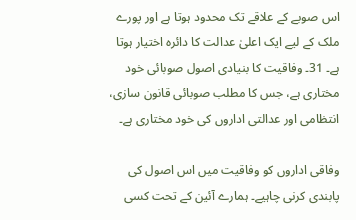اس صوبے کے علاقے تک محدود ہوتا ہے اور پورے ملک کے لیے ایک اعلیٰ عدالت کا دائرہ اختیار ہوتا ہے۔ 31۔ وفاقیت کا بنیادی اصول صوبائی خود مختاری ہے، جس کا مطلب صوبائی قانون سازی، انتظامی اور عدالتی اداروں کی خود مختاری ہے۔

وفاقی اداروں کو وفاقیت میں اس اصول کی پابندی کرنی چاہیے۔ ہمارے آئین کے تحت کسی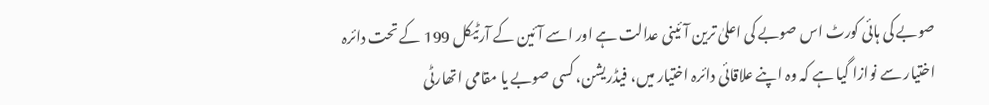صوبے کی ہائی کورٹ اس صوبے کی اعلیٰ ترین آئینی عدالت ہے اور اسے آئین کے آرٹیکل 199 کے تحت دائرہ اختیار سے نوازا گیا ہے کہ وہ اپنے علاقائی دائرہ اختیار میں، فیڈریشن، کسی صوبے یا مقامی اتھارٹی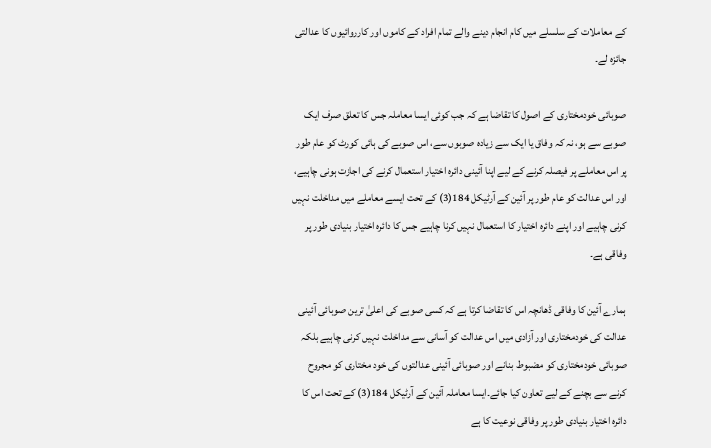کے معاملات کے سلسلے میں کام انجام دینے والے تمام افراد کے کاموں اور کارروائیوں کا عدالتی جائزہ لے۔

صوبائی خودمختاری کے اصول کا تقاضا ہے کہ جب کوئی ایسا معاملہ جس کا تعلق صرف ایک صوبے سے ہو، نہ کہ وفاق یا ایک سے زیادہ صوبوں سے، اس صوبے کی ہائی کورٹ کو عام طور پر اس معاملے پر فیصلہ کرنے کے لیے اپنا آئینی دائرہ اختیار استعمال کرنے کی اجازت ہونی چاہیے، اور اس عدالت کو عام طور پر آئین کے آرٹیکل 184(3) کے تحت ایسے معاملے میں مداخلت نہیں کرنی چاہیے اور اپنے دائرہ اختیار کا استعمال نہیں کرنا چاہیے جس کا دائرہ اختیار بنیادی طور پر وفاقی ہے۔

ہمارے آئین کا وفاقی ڈھانچہ اس کا تقاضا کرتا ہے کہ کسی صوبے کی اعلیٰ ترین صوبائی آئینی عدالت کی خودمختاری اور آزادی میں اس عدالت کو آسانی سے مداخلت نہیں کرنی چاہیے بلکہ صوبائی خودمختاری کو مضبوط بنانے اور صوبائی آئینی عدالتوں کی خود مختاری کو مجروح کرنے سے بچنے کے لیے تعاون کیا جائے۔ایسا معاملہ آئین کے آرٹیکل 184(3) کے تحت اس کا دائرہ اختیار بنیادی طور پر وفاقی نوعیت کا ہے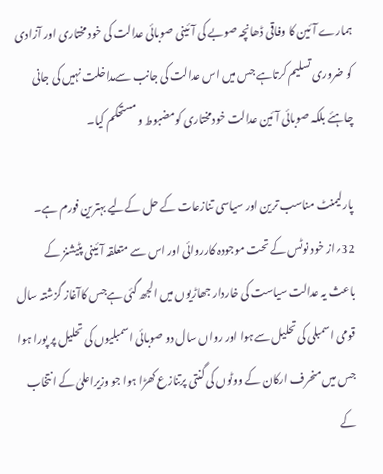ہمارے آئین کا وفاقی ڈھانچہ صوبے کی آئینی صوبائی عدالت کی خود مختاری اور آزادی کو ضروری تسلیم کرتاہے جس میں اس عدالت کی جانب سےمداخلت نہیں کی جانی چاہئے بلکہ صوبائی آئین عدالت خودمختاری کومضبوط و مستحکم کیا۔

پارلیمنٹ مناسب ترین اور سیاسی تنازعات کے حل کےلیے بہترین فورم ہے۔ 32؍از خود نوٹس کے تحت موجودہ کارروائی اور اس سے متعلقہ آئینی پٹیشنز کے باعث یہ عدالت سیاست کی خاردار جھاڑیوں میں الجھ گئی ہےجس کاآغاز گزشتہ سال قومی اسمبلی کی تحلیل سےہوا اور رواں سال دو صوبائی اسمبلیوں کی تحلیل پر پورا ہوا جس میں منحرف ارکان کے ووٹوں کی گنتی پرتنازع کھڑا ہوا جو وزیراعلیٰ کے انتخاب کے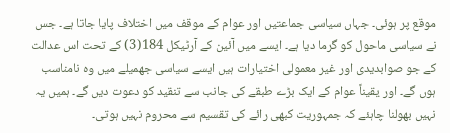موقع پر ہوئی۔ جہاں سیاسی جماعتیں اور عوام کے موقف میں اختلاف پایا جاتا ہے۔ جس نے سیاسی ماحول کو گرما دیا ہے۔ ایسے میں آئین کے آرٹیکل 184(3) کے تحت اس عدالت کے جو صوابدیدی اور غیر معمولی اختیارات ہیں ایسے سیاسی جھمیلے میں وہ نامناسب ہوں گے۔ اور یقیناً عوام کے ایک بڑے طبقے کی جانب سے تنقید کو دعوت دیں گے۔ ہمیں یہ نہیں بھولنا چاہئے کہ جمہوریت کبھی رائے کی تقسیم سے محروم نہیں ہوتی۔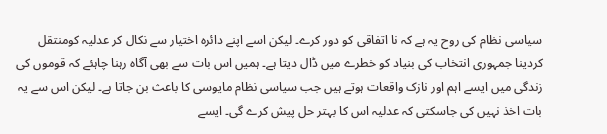سیاسی نظام کی روح یہ ہے کہ نا اتفاقی کو دور کرے۔ لیکن اسے اپنے دائرہ اختیار سے نکال کر عدلیہ کومنتقل کردینا جمہوری انتخاب کی بنیاد کو خطرے میں ڈال دیتا ہے۔ ہمیں اس بات سے بھی آگاہ رہنا چاہئے کہ قوموں کی زندگی میں ایسے اہم اور نازک واقعات ہوتے ہیں جب سیاسی نظام مایوسی کا باعث بن جاتا ہے۔ لیکن اس سے یہ بات اخذ نہیں کی جاسکتی کہ عدلیہ اس کا بہتر حل پیش کرے گی۔ ایسے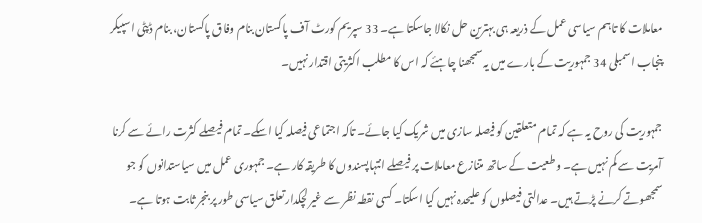معاملات کا تاہم سیاسی عمل کے ذریعہ ہی بہترین حل نکالا جاسکتا ہے۔ 33 سپریم کورٹ آف پاکستان بنام وفاق پاکستان، بنام ڈپٹی اسپیکر پنجاب اسمبلی 34 جمہوریت کے بارے میں یہ سمجھنا چاہئے کہ اس کا مطلب اکثریتی اقتدار نہیں۔

جمہوریت کی روح یہ ہے کہ تمام متعلقین کو فیصلہ سازی میں شریک کیا جائے۔ تاکہ اجتماعی فیصلہ کیا اسکے۔ تمام فیصلے کثرت رائے سے کرنا آمریت سے کم نہیں ہے۔ وطعیت کے ساتھ متنازع معاملات پر فیصلے انتہاپسندوں کا طریقہ کار ہے۔ جمہوری عمل میں سیاستدانوں کو جو سمجھوتے کرنے پڑتے ہیں۔ عدالتی فیصلوں کو علیحدہ نہیں کیا اسکتا۔ کسی نقطہ نظر سے غیر لچکدار تعلق سیاسی طور پر بنجر ثابت ہوتا ہے۔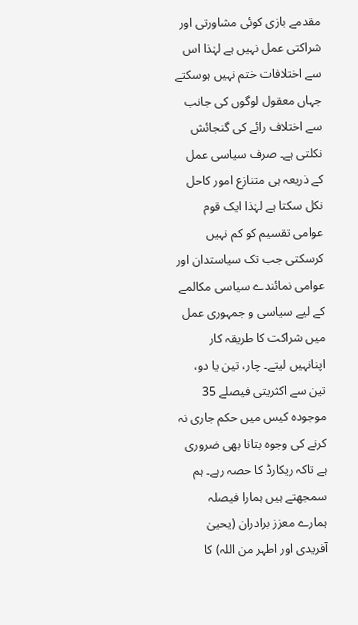مقدمے بازی کوئی مشاورتی اور شراکتی عمل نہیں ہے لہٰذا اس سے اختلافات ختم نہیں ہوسکتے جہاں معقول لوگوں کی جانب سے اختلاف رائے کی گنجائش نکلتی ہے۔ صرف سیاسی عمل کے ذریعہ ہی متنازع امور کاحل نکل سکتا ہے لہٰذا ایک قوم عوامی تقسیم کو کم نہیں کرسکتی جب تک سیاستدان اور عوامی نمائندے سیاسی مکالمے کے لیے سیاسی و جمہوری عمل میں شراکت کا طریقہ کار اپنانہیں لیتے۔ چار، تین یا دو، تین سے اکثریتی فیصلے 35 موجودہ کیس میں حکم جاری نہ کرنے کی وجوہ بتانا بھی ضروری ہے تاکہ ریکارڈ کا حصہ رہے۔ ہم سمجھتے ہیں ہمارا فیصلہ ہمارے معزز برادران (یحییٰ آفریدی اور اطہر من اللہ) کا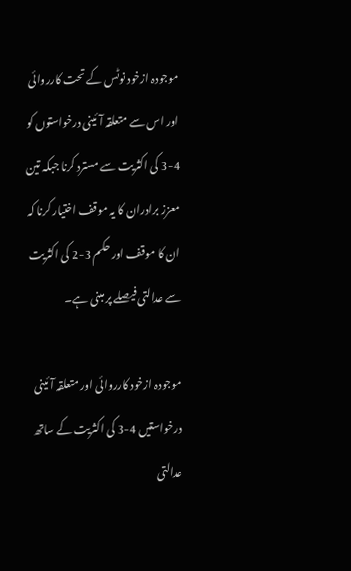موجودہ ازخود نوٹس کے تحت کارروائی اور اس سے متعلقہ آئینی درخواستوں کو 4-3 کی اکثریت سے مسترد کرنا جبکہ تین معزز برادران کا یہ موقف اختیار کرنا کہ ان کا موقف اور حکم 3-2 کی اکثریت سے عدالتی فیصلے پر مبنی ہے۔

موجودہ ازخود کارروائی اور متعلقہ آئینی درخواستیں 4-3 کی اکثریت کے ساتھ عدالتی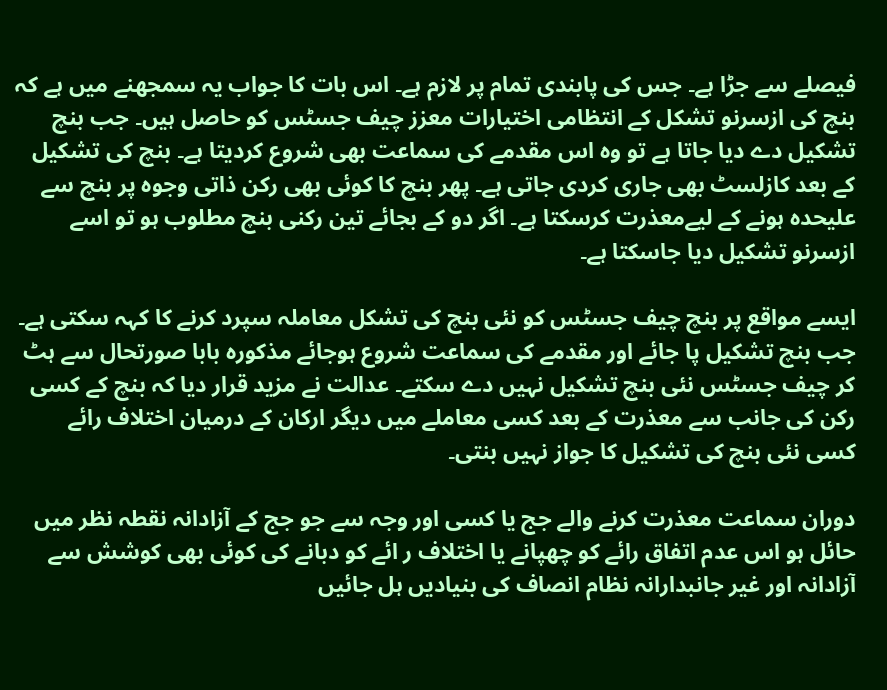فیصلے سے جڑا ہے۔ جس کی پابندی تمام پر لازم ہے۔ اس بات کا جواب یہ سمجھنے میں ہے کہ بنچ کی ازسرنو تشکل کے انتظامی اختیارات معزز چیف جسٹس کو حاصل ہیں۔ جب بنچ تشکیل دے دیا جاتا ہے تو وہ اس مقدمے کی سماعت بھی شروع کردیتا ہے۔ بنچ کی تشکیل کے بعد کازلسٹ بھی جاری کردی جاتی ہے۔ پھر بنچ کا کوئی بھی رکن ذاتی وجوہ پر بنچ سے علیحدہ ہونے کے لیےمعذرت کرسکتا ہے۔ اگر دو کے بجائے تین رکنی بنچ مطلوب ہو تو اسے ازسرنو تشکیل دیا جاسکتا ہے۔

ایسے مواقع پر بنچ چیف جسٹس کو نئی بنچ کی تشکل معاملہ سپرد کرنے کا کہہ سکتی ہے۔ جب بنچ تشکیل پا جائے اور مقدمے کی سماعت شروع ہوجائے مذکورہ بابا صورتحال سے ہٹ کر چیف جسٹس نئی بنچ تشکیل نہیں دے سکتے۔ عدالت نے مزید قرار دیا کہ بنچ کے کسی رکن کی جانب سے معذرت کے بعد کسی معاملے میں دیگر ارکان کے درمیان اختلاف رائے کسی نئی بنچ کی تشکیل کا جواز نہیں بنتی۔

دوران سماعت معذرت کرنے والے جج یا کسی اور وجہ سے جو جج کے آزادانہ نقطہ نظر میں حائل ہو اس عدم اتفاق رائے کو چھپانے یا اختلاف ر ائے کو دبانے کی کوئی بھی کوشش سے آزادانہ اور غیر جانبدارانہ نظام انصاف کی بنیادیں ہل جائیں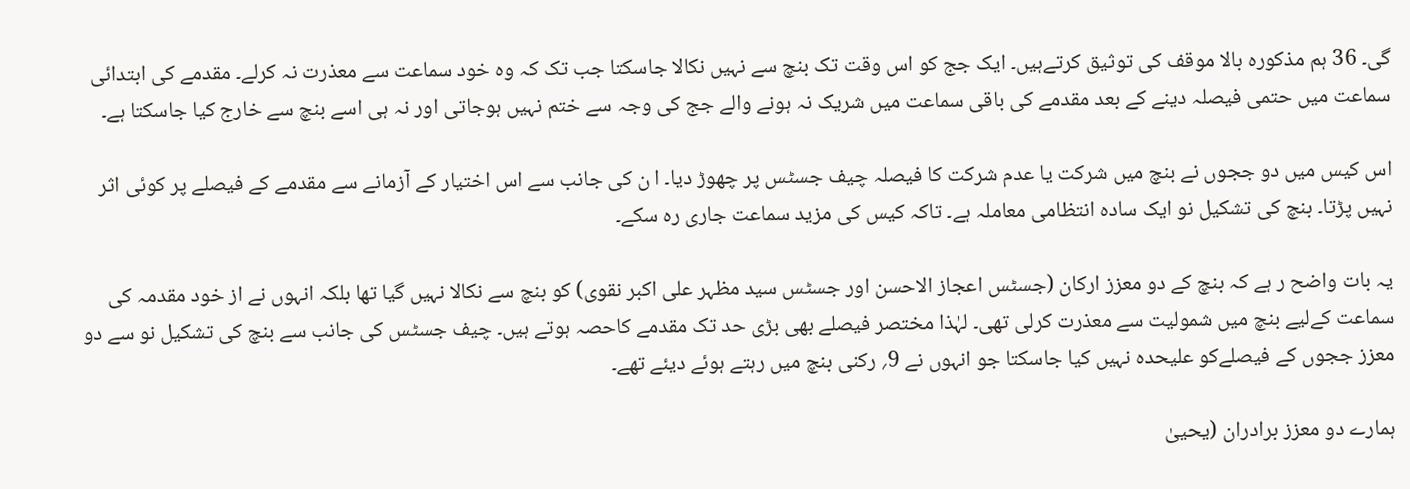گی۔ 36 ہم مذکورہ بالا موقف کی توثیق کرتےہیں۔ ایک جج کو اس وقت تک بنچ سے نہیں نکالا جاسکتا جب تک کہ وہ خود سماعت سے معذرت نہ کرلے۔ مقدمے کی ابتدائی سماعت میں حتمی فیصلہ دینے کے بعد مقدمے کی باقی سماعت میں شریک نہ ہونے والے جج کی وجہ سے ختم نہیں ہوجاتی اور نہ ہی اسے بنچ سے خارج کیا جاسکتا ہے۔

اس کیس میں دو ججوں نے بنچ میں شرکت یا عدم شرکت کا فیصلہ چیف جسٹس پر چھوڑ دیا۔ ا ن کی جانب سے اس اختیار کے آزمانے سے مقدمے کے فیصلے پر کوئی اثر نہیں پڑتا۔ بنچ کی تشکیل نو ایک سادہ انتظامی معاملہ ہے۔ تاکہ کیس کی مزید سماعت جاری رہ سکے۔

یہ بات واضح ر ہے کہ بنچ کے دو معزز ارکان (جسٹس اعجاز الاحسن اور جسٹس سید مظہر علی اکبر نقوی) کو بنچ سے نکالا نہیں گیا تھا بلکہ انہوں نے از خود مقدمہ کی سماعت کےلیے بنچ میں شمولیت سے معذرت کرلی تھی۔ لہٰذا مختصر فیصلے بھی بڑی حد تک مقدمے کاحصہ ہوتے ہیں۔ چیف جسٹس کی جانب سے بنچ کی تشکیل نو سے دو معزز ججوں کے فیصلےکو علیحدہ نہیں کیا جاسکتا جو انہوں نے 9؍ رکنی بنچ میں رہتے ہوئے دیئے تھے۔

ہمارے دو معزز برادران (یحییٰ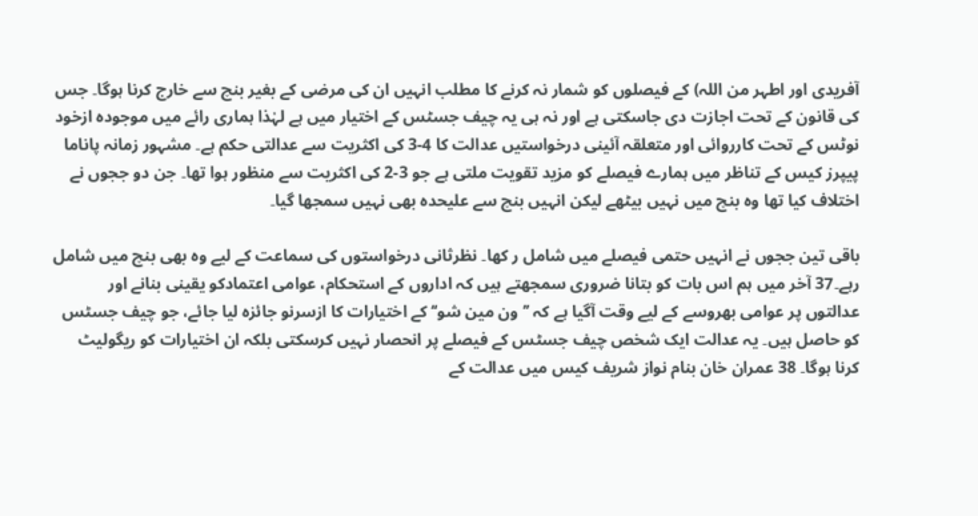آفریدی اور اطہر من اللہ) کے فیصلوں کو شمار نہ کرنے کا مطلب انہیں ان کی مرضی کے بغیر بنچ سے خارج کرنا ہوگا۔ جس کی قانون کے تحت اجازت دی جاسکتی ہے اور نہ ہی یہ چیف جسٹس کے اختیار میں ہے لہٰذا ہماری رائے میں موجودہ ازخود نوٹس کے تحت کارروائی اور متعلقہ آئینی درخواستیں عدالت کا 4-3 کی اکثریت سے عدالتی حکم ہے۔ مشہور زمانہ پاناما پیپرز کیس کے تناظر میں ہمارے فیصلے کو مزید تقویت ملتی ہے جو 3-2 کی اکثریت سے منظور ہوا تھا۔ جن دو ججوں نے اختلاف کیا تھا وہ بنچ میں نہیں بیٹھے لیکن انہیں بنچ سے علیحدہ بھی نہیں سمجھا گیا۔

باقی تین ججوں نے انہیں حتمی فیصلے میں شامل ر کھا۔ نظرثانی درخواستوں کی سماعت کے لیے وہ بھی بنچ میں شامل رہے۔37 آخر میں ہم اس بات کو بتانا ضروری سمجھتے ہیں کہ اداروں کے استحکام، عوامی اعتمادکو یقینی بنانے اور عدالتوں پر عوامی بھروسے کے لیے وقت آگیا ہے کہ ’’ون مین شو‘‘ کے اختیارات کا ازسرنو جائزہ لیا جائے، جو چیف جسٹس کو حاصل ہیں۔ یہ عدالت ایک شخص چیف جسٹس کے فیصلے پر انحصار نہیں کرسکتی بلکہ ان اختیارات کو ریگولیٹ کرنا ہوگا۔ 38 عمران خان بنام نواز شریف کیس میں عدالت کے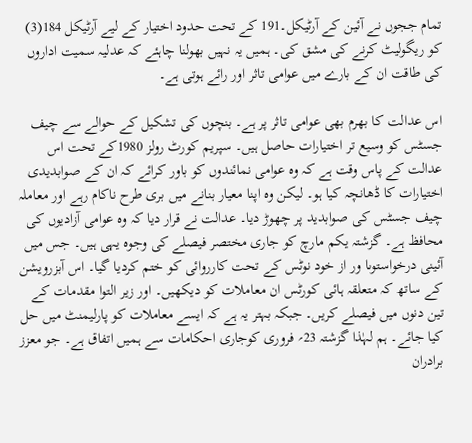تمام ججوں نے آئین کے آرٹیکل۔191 کے تحت حدود اختیار کے لیے آرٹیکل 184(3) کو ریگولیٹ کرنے کی مشق کی۔ ہمیں یہ نہیں بھولنا چاہئے کہ عدلیہ سمیت اداروں کی طاقت ان کے بارے میں عوامی تاثر اور رائے ہوتی ہے۔

اس عدالت کا بھرم بھی عوامی تاثر پر ہے۔ بنچوں کی تشکیل کے حوالے سے چیف جسٹس کو وسیع تر اختیارات حاصل ہیں۔ سپریم کورٹ رولز 1980کے تحت اس عدالت کے پاس وقت ہے کہ وہ عوامی نمائندوں کو باور کرائے کہ ان کے صوابدیدی اختیارات کا ڈھانچہ کیا ہو۔ لیکن وہ اپنا معیار بنانے میں بری طرح ناکام رہے اور معاملہ چیف جسٹس کی صوابدید پر چھوڑ دیا۔ عدالت نے قرار دیا کہ وہ عوامی آزادیوں کی محافظ ہے۔ گزشتہ یکم مارچ کو جاری مختصر فیصلے کی وجوہ یہی ہیں۔ جس میں آئینی درخواستوںا ور از خود نوٹس کے تحت کارروائی کو ختم کردیا گیا۔ اس آبزرویشن کے ساتھ کہ متعلقہ ہائی کورٹس ان معاملات کو دیکھیں۔ اور زیر التوا مقدمات کے تین دنوں میں فیصلے کریں۔ جبکہ بہتر یہ ہے کہ ایسے معاملات کو پارلیمنٹ میں حل کیا جائے۔ ہم لہٰذا گزشتہ 23؍ فروری کوجاری احکامات سے ہمیں اتفاق ہے۔ جو معزز برادران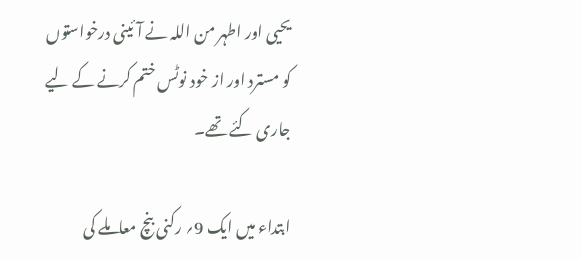یحیی اور اطہر من اللہ نے آئینی درخواستوں کو مسترد اور از خود نوٹس ختم کرنے کے لیے جاری کئے تھے۔

ابتداء میں ایک 9؍ رکنی بنچ معاملے کی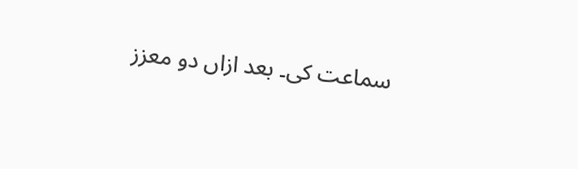سماعت کی۔ بعد ازاں دو معزز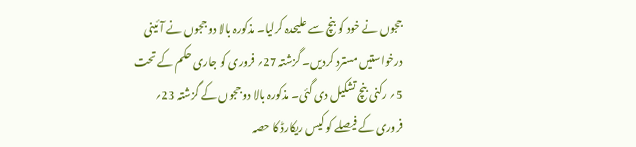ججوں نے خود کو بنچ سے علیحدہ کرلیا۔ مذکورہ بالا دو ججوں نے آئینی درخواستیں مسترد کردیں۔ گزشتہ 27؍ فروری کو جاری حکم کے تحت 5؍ رکنی بنچ تشکیل دی گئی۔ مذکورہ بالا دو ججوں کے گزشتہ 23؍ فروری کے فیصلے کو کیس ریکارڈ کا حصہ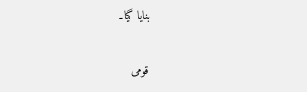بنایا گیا۔

قومی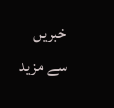خبریں سے مزید